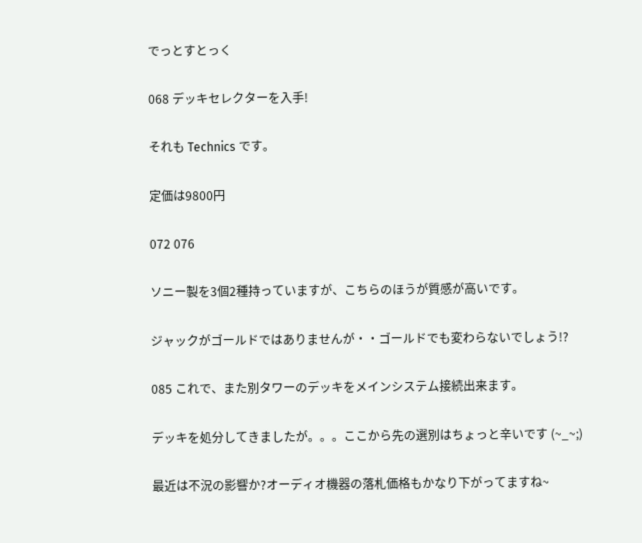でっとすとっく

068 デッキセレクターを入手!

それも Technics です。

定価は9800円

072 076

ソニー製を3個2種持っていますが、こちらのほうが質感が高いです。

ジャックがゴールドではありませんが・・ゴールドでも変わらないでしょう!?

085 これで、また別タワーのデッキをメインシステム接続出来ます。

デッキを処分してきましたが。。。ここから先の選別はちょっと辛いです (~_~;)

最近は不況の影響か?オーディオ機器の落札価格もかなり下がってますね~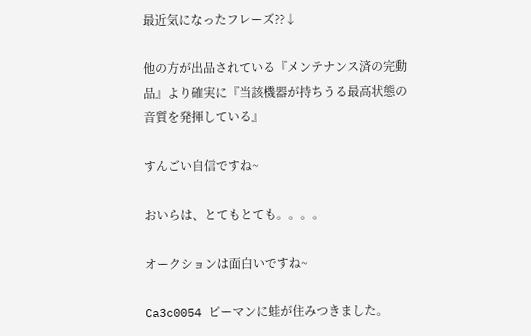最近気になったフレーズ??↓

他の方が出品されている『メンテナンス済の完動品』より確実に『当該機器が持ちうる最高状態の音質を発揮している』

すんごい自信ですね~

おいらは、とてもとても。。。。

オークションは面白いですね~

Ca3c0054 ピーマンに蛙が住みつきました。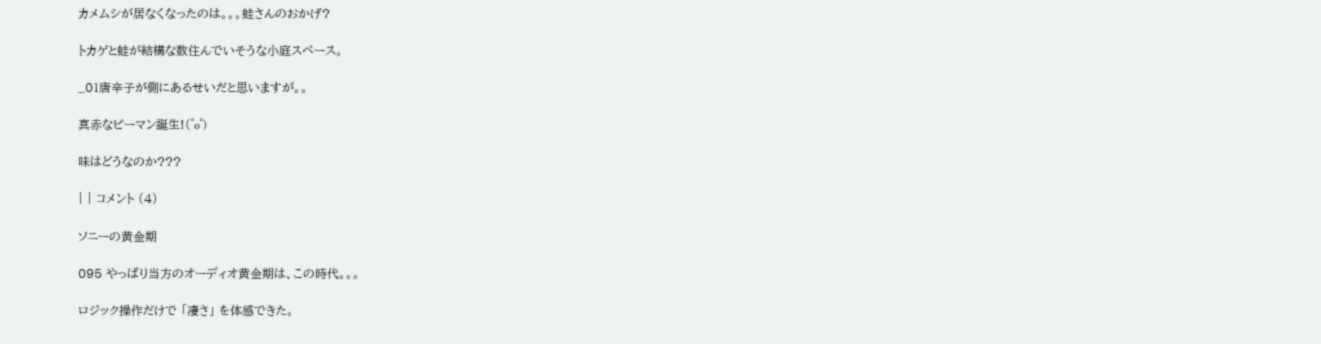カメムシが居なくなったのは。。。蛙さんのおかげ?

トカゲと蛙が結構な数住んでいそうな小庭スペース。

_01唐辛子が側にあるせいだと思いますが。。

真赤なピーマン誕生!(゜o゜)

味はどうなのか???

| | コメント (4)

ソニーの黄金期

095 やっぱり当方のオーディオ黄金期は、この時代。。。

ロジック操作だけで 「凄さ」 を体感できた。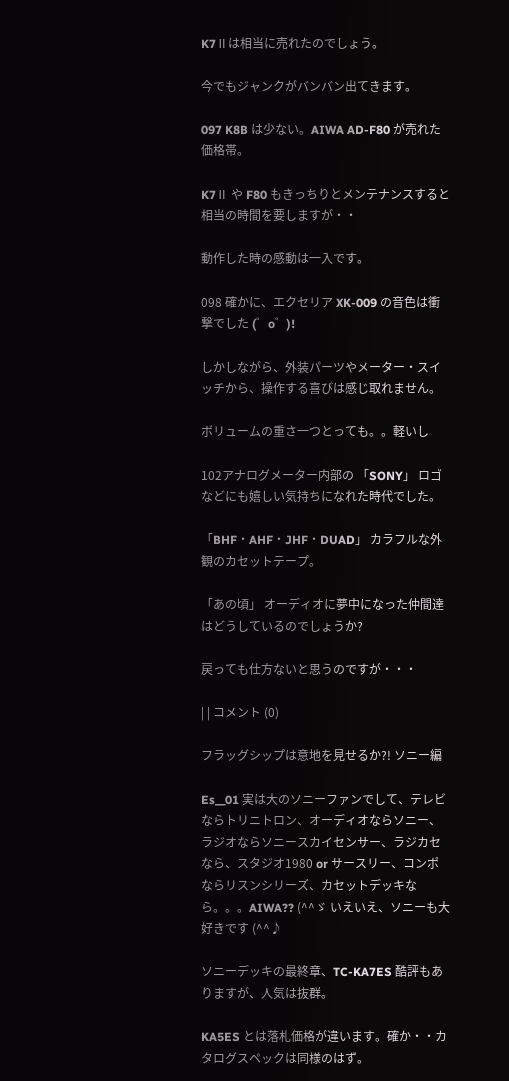K7Ⅱは相当に売れたのでしょう。

今でもジャンクがバンバン出てきます。

097 K8B は少ない。AIWA AD-F80 が売れた価格帯。

K7Ⅱ や F80 もきっちりとメンテナンスすると相当の時間を要しますが・・

動作した時の感動は一入です。

098 確かに、エクセリア XK-009 の音色は衝撃でした (゜o゜)!

しかしながら、外装パーツやメーター・スイッチから、操作する喜びは感じ取れません。

ボリュームの重さ一つとっても。。軽いし

102アナログメーター内部の 「SONY」 ロゴなどにも嬉しい気持ちになれた時代でした。

「BHF・AHF・JHF・DUAD」 カラフルな外観のカセットテープ。

「あの頃」 オーディオに夢中になった仲間達はどうしているのでしょうか?

戻っても仕方ないと思うのですが・・・

| | コメント (0)

フラッグシップは意地を見せるか?! ソニー編

Es__01 実は大のソニーファンでして、テレビならトリニトロン、オーディオならソニー、ラジオならソニースカイセンサー、ラジカセなら、スタジオ1980 or サースリー、コンポならリスンシリーズ、カセットデッキなら。。。AIWA?? (^^ゞ いえいえ、ソニーも大好きです (^^♪

ソニーデッキの最終章、TC-KA7ES 酷評もありますが、人気は抜群。

KA5ES とは落札価格が違います。確か・・カタログスペックは同様のはず。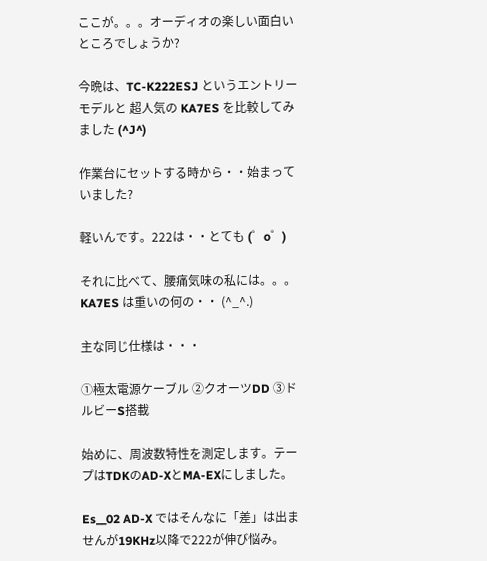ここが。。。オーディオの楽しい面白いところでしょうか?

今晩は、TC-K222ESJ というエントリーモデルと 超人気の KA7ES を比較してみました (^J^)

作業台にセットする時から・・始まっていました?

軽いんです。222は・・とても (゜o゜)

それに比べて、腰痛気味の私には。。。KA7ES は重いの何の・・ (^_^.)

主な同じ仕様は・・・

①極太電源ケーブル ②クオーツDD ③ドルビーS搭載

始めに、周波数特性を測定します。テープはTDKのAD-XとMA-EXにしました。

Es__02 AD-X ではそんなに「差」は出ませんが19KHz以降で222が伸び悩み。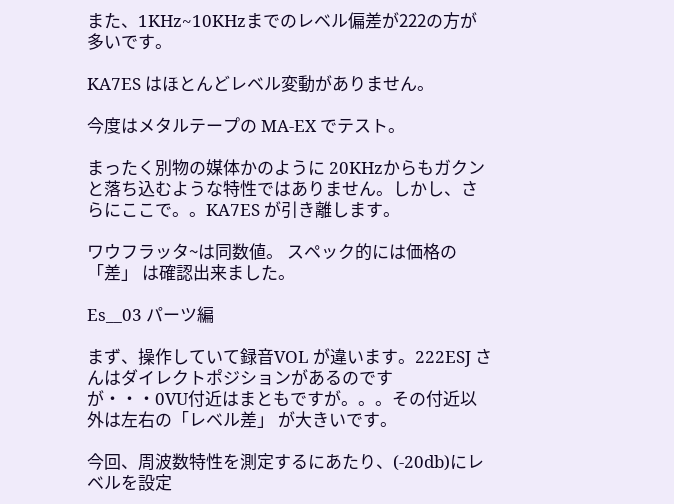また、1KHz~10KHzまでのレベル偏差が222の方が多いです。

KA7ES はほとんどレベル変動がありません。

今度はメタルテープの MA-EX でテスト。

まったく別物の媒体かのように 20KHzからもガクンと落ち込むような特性ではありません。しかし、さらにここで。。KA7ES が引き離します。

ワウフラッタ~は同数値。 スペック的には価格の 「差」 は確認出来ました。

Es__03 パーツ編

まず、操作していて録音VOL が違います。222ESJ さんはダイレクトポジションがあるのですが・・・0VU付近はまともですが。。。その付近以外は左右の「レベル差」 が大きいです。

今回、周波数特性を測定するにあたり、(-20db)にレベルを設定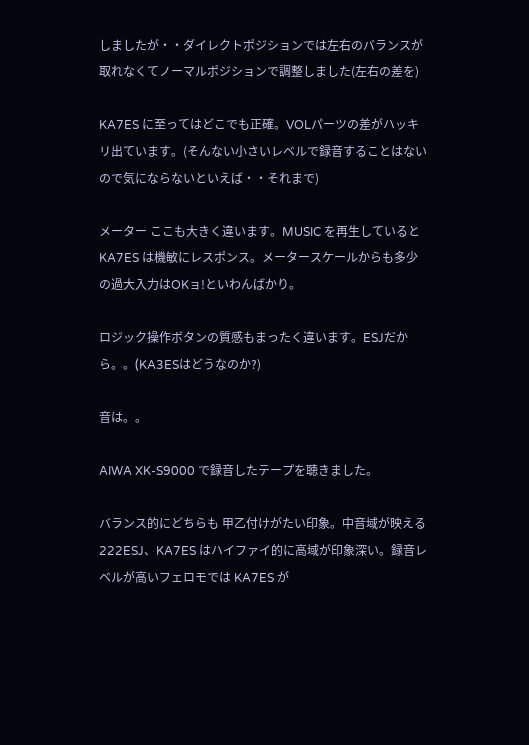しましたが・・ダイレクトポジションでは左右のバランスが取れなくてノーマルポジションで調整しました(左右の差を)

KA7ES に至ってはどこでも正確。VOLパーツの差がハッキリ出ています。(そんない小さいレベルで録音することはないので気にならないといえば・・それまで)

メーター ここも大きく違います。MUSIC を再生していると KA7ES は機敏にレスポンス。メータースケールからも多少の過大入力はOKョ!といわんばかり。

ロジック操作ボタンの質感もまったく違います。ESJだから。。(KA3ESはどうなのか?)

音は。。

AIWA XK-S9000 で録音したテープを聴きました。

バランス的にどちらも 甲乙付けがたい印象。中音域が映える222ESJ、KA7ES はハイファイ的に高域が印象深い。録音レベルが高いフェロモでは KA7ES が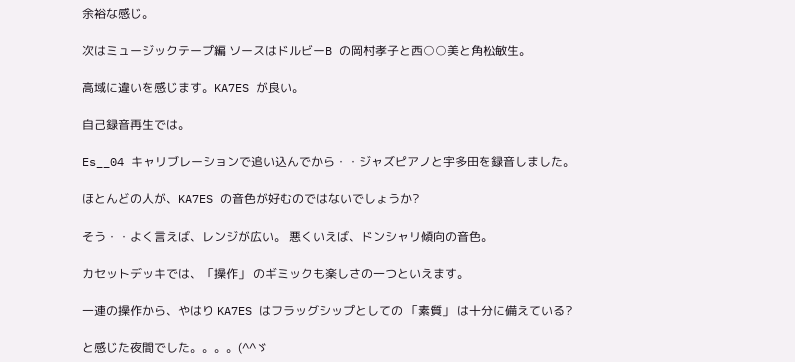余裕な感じ。

次はミュージックテープ編 ソースはドルビーB の岡村孝子と西○○美と角松敏生。

高域に違いを感じます。KA7ES が良い。

自己録音再生では。

Es__04 キャリブレーションで追い込んでから・・ジャズピアノと宇多田を録音しました。

ほとんどの人が、KA7ES の音色が好むのではないでしょうか?

そう・・よく言えば、レンジが広い。 悪くいえば、ドンシャリ傾向の音色。

カセットデッキでは、「操作」 のギミックも楽しさの一つといえます。

一連の操作から、やはり KA7ES はフラッグシップとしての 「素質」 は十分に備えている?

と感じた夜間でした。。。。(^^ゞ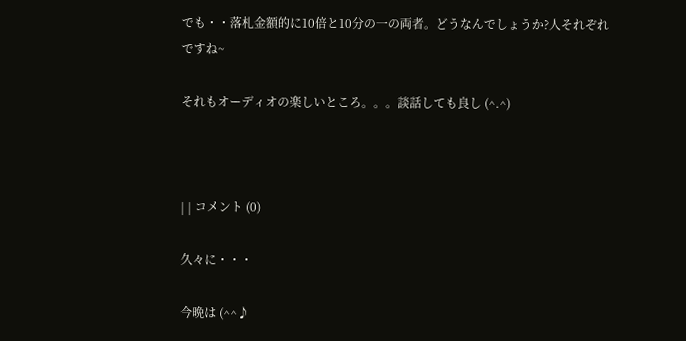でも・・落札金額的に10倍と10分の一の両者。どうなんでしょうか?人それぞれですね~

それもオーディオの楽しいところ。。。談話しても良し (^.^)



| | コメント (0)

久々に・・・

今晩は (^^♪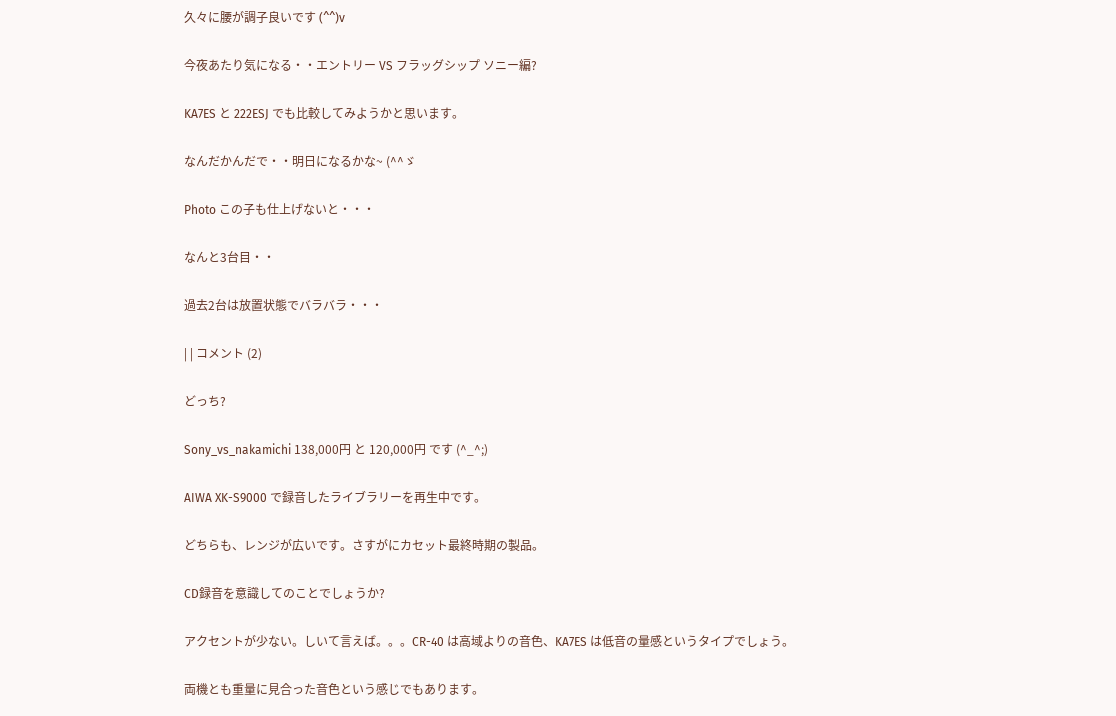久々に腰が調子良いです (^^)v

今夜あたり気になる・・エントリー VS フラッグシップ ソニー編?

KA7ES と 222ESJ でも比較してみようかと思います。

なんだかんだで・・明日になるかな~ (^^ゞ

Photo この子も仕上げないと・・・

なんと3台目・・

過去2台は放置状態でバラバラ・・・

| | コメント (2)

どっち?

Sony_vs_nakamichi 138,000円 と 120,000円 です (^_^;)

AIWA XK-S9000 で録音したライブラリーを再生中です。

どちらも、レンジが広いです。さすがにカセット最終時期の製品。

CD録音を意識してのことでしょうか?

アクセントが少ない。しいて言えば。。。CR-40 は高域よりの音色、KA7ES は低音の量感というタイプでしょう。

両機とも重量に見合った音色という感じでもあります。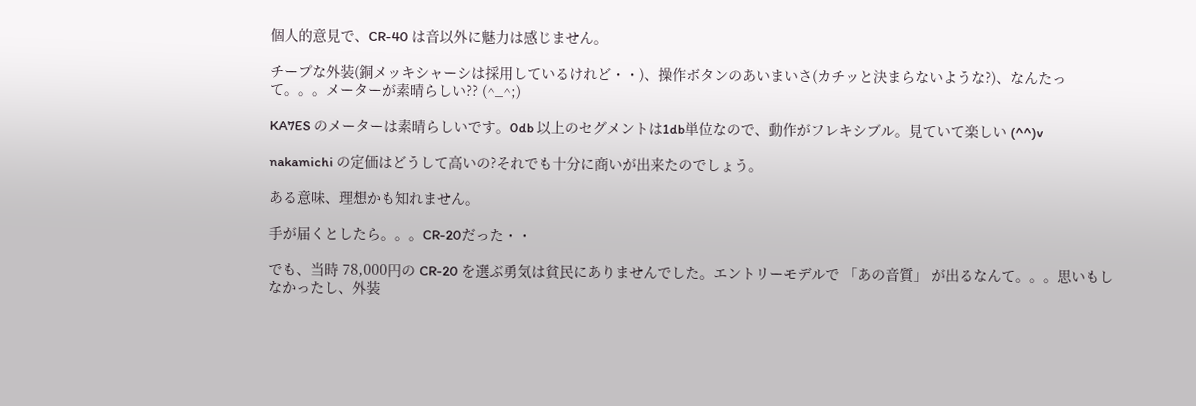個人的意見で、CR-40 は音以外に魅力は感じません。

チープな外装(銅メッキシャーシは採用しているけれど・・)、操作ボタンのあいまいさ(カチッと決まらないような?)、なんたって。。。メーターが素晴らしい?? (^_^;)

KA7ES のメーターは素晴らしいです。0db 以上のセグメントは1db単位なので、動作がフレキシブル。見ていて楽しい (^^)v

nakamichi の定価はどうして高いの?それでも十分に商いが出来たのでしょう。

ある意味、理想かも知れません。

手が届くとしたら。。。CR-20だった・・

でも、当時 78,000円の CR-20 を選ぶ勇気は貧民にありませんでした。エントリーモデルで 「あの音質」 が出るなんて。。。思いもしなかったし、外装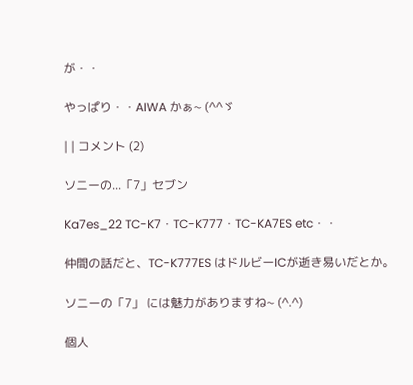が・・

やっぱり・・AIWA かぁ~ (^^ゞ

| | コメント (2)

ソニーの...「7」セブン

Ka7es_22 TC-K7・TC-K777・TC-KA7ES etc・・

仲間の話だと、TC-K777ES はドルビーICが逝き易いだとか。

ソニーの「7」 には魅力がありますね~ (^.^)

個人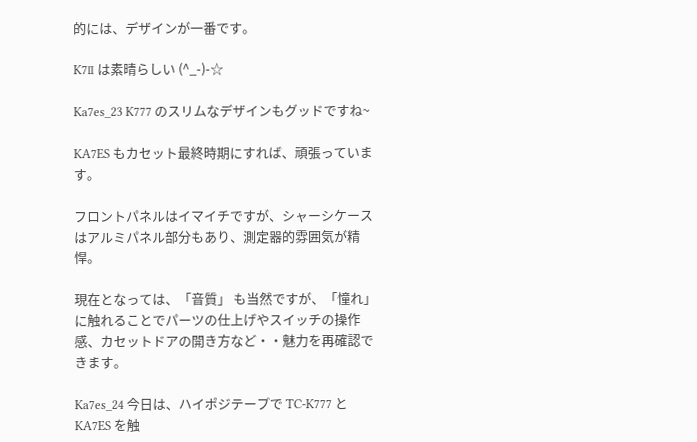的には、デザインが一番です。

K7Ⅱ は素晴らしい (^_-)-☆

Ka7es_23 K777 のスリムなデザインもグッドですね~

KA7ES もカセット最終時期にすれば、頑張っています。

フロントパネルはイマイチですが、シャーシケースはアルミパネル部分もあり、測定器的雰囲気が精悍。

現在となっては、「音質」 も当然ですが、「憧れ」 に触れることでパーツの仕上げやスイッチの操作感、カセットドアの開き方など・・魅力を再確認できます。

Ka7es_24 今日は、ハイポジテープで TC-K777 と KA7ES を触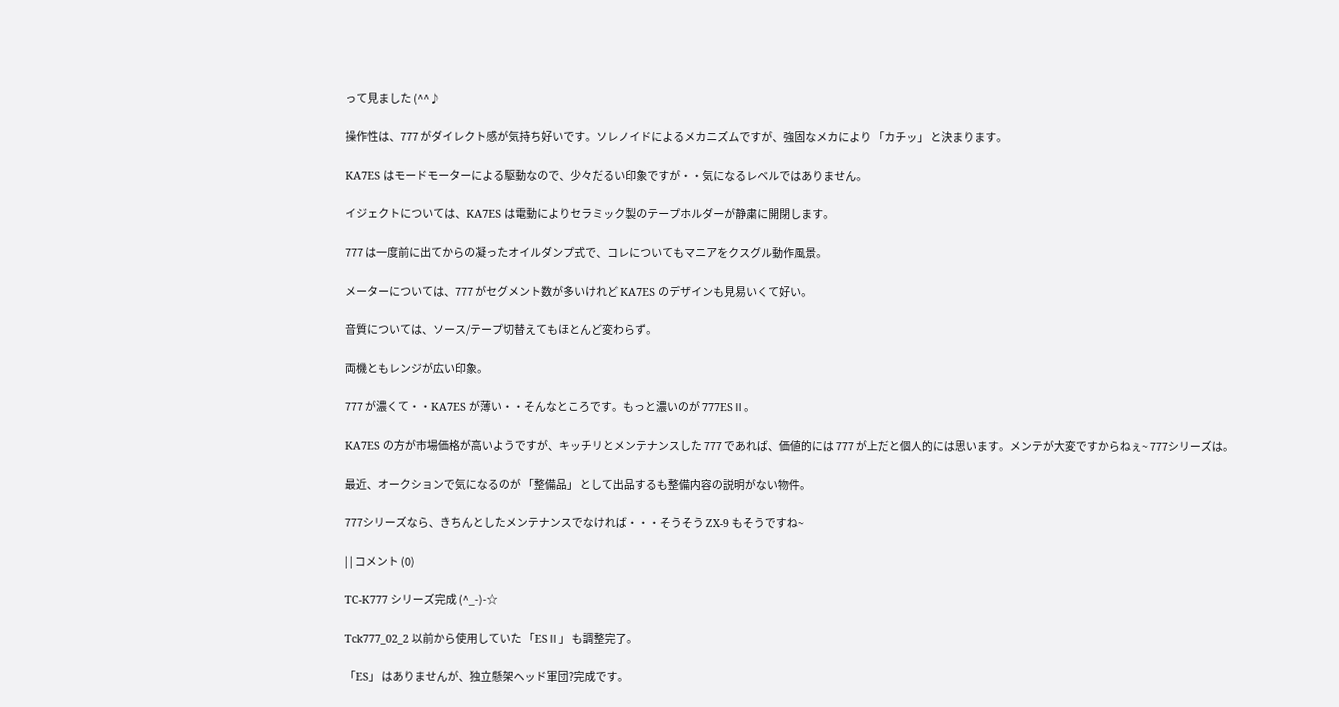って見ました (^^♪

操作性は、777 がダイレクト感が気持ち好いです。ソレノイドによるメカニズムですが、強固なメカにより 「カチッ」 と決まります。

KA7ES はモードモーターによる駆動なので、少々だるい印象ですが・・気になるレベルではありません。

イジェクトについては、KA7ES は電動によりセラミック製のテープホルダーが静粛に開閉します。

777 は一度前に出てからの凝ったオイルダンプ式で、コレについてもマニアをクスグル動作風景。

メーターについては、777 がセグメント数が多いけれど KA7ES のデザインも見易いくて好い。

音質については、ソース/テープ切替えてもほとんど変わらず。

両機ともレンジが広い印象。

777 が濃くて・・KA7ES が薄い・・そんなところです。もっと濃いのが 777ESⅡ。

KA7ES の方が市場価格が高いようですが、キッチリとメンテナンスした 777 であれば、価値的には 777 が上だと個人的には思います。メンテが大変ですからねぇ~ 777シリーズは。

最近、オークションで気になるのが 「整備品」 として出品するも整備内容の説明がない物件。

777シリーズなら、きちんとしたメンテナンスでなければ・・・そうそう ZX-9 もそうですね~

| | コメント (0)

TC-K777 シリーズ完成 (^_-)-☆

Tck777_02_2 以前から使用していた 「ESⅡ」 も調整完了。

「ES」 はありませんが、独立懸架ヘッド軍団?完成です。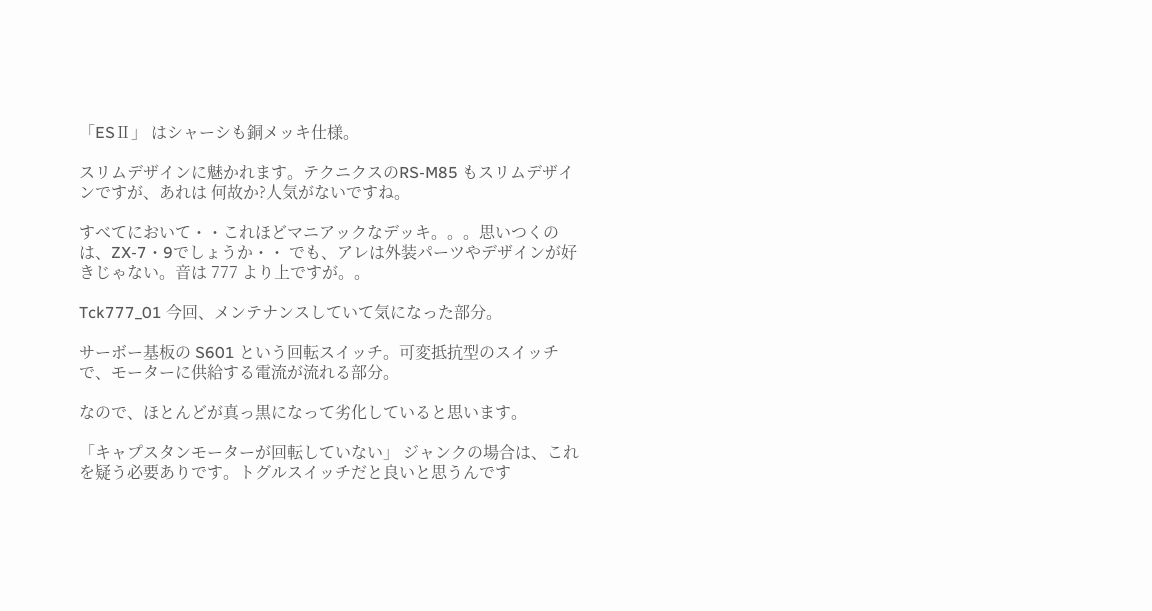「ESⅡ」 はシャーシも銅メッキ仕様。

スリムデザインに魅かれます。テクニクスのRS-M85 もスリムデザインですが、あれは 何故か?人気がないですね。

すべてにおいて・・これほどマニアックなデッキ。。。思いつくのは、ZX-7・9でしょうか・・ でも、アレは外装パーツやデザインが好きじゃない。音は 777 より上ですが。。

Tck777_01 今回、メンテナンスしていて気になった部分。

サーボー基板の S601 という回転スイッチ。可変抵抗型のスイッチで、モーターに供給する電流が流れる部分。

なので、ほとんどが真っ黒になって劣化していると思います。

「キャプスタンモーターが回転していない」 ジャンクの場合は、これを疑う必要ありです。トグルスイッチだと良いと思うんです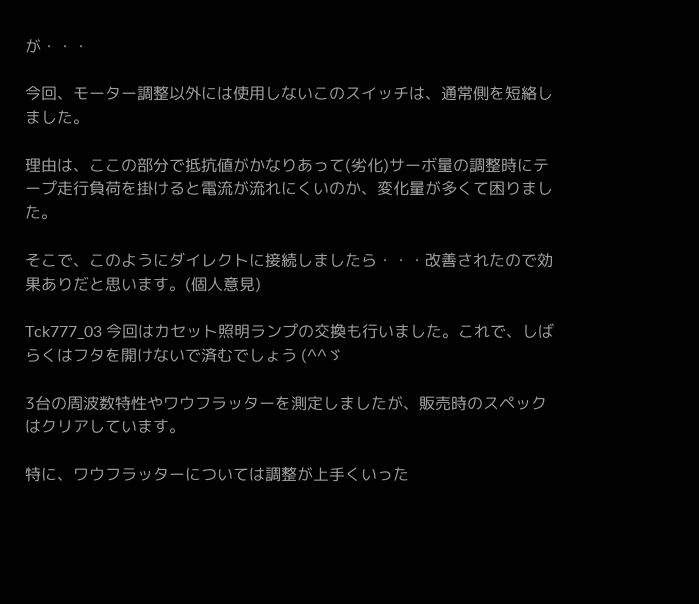が・・・

今回、モーター調整以外には使用しないこのスイッチは、通常側を短絡しました。

理由は、ここの部分で抵抗値がかなりあって(劣化)サーボ量の調整時にテープ走行負荷を掛けると電流が流れにくいのか、変化量が多くて困りました。

そこで、このようにダイレクトに接続しましたら・・・改善されたので効果ありだと思います。(個人意見)

Tck777_03 今回はカセット照明ランプの交換も行いました。これで、しばらくはフタを開けないで済むでしょう (^^ゞ

3台の周波数特性やワウフラッターを測定しましたが、販売時のスペックはクリアしています。

特に、ワウフラッターについては調整が上手くいった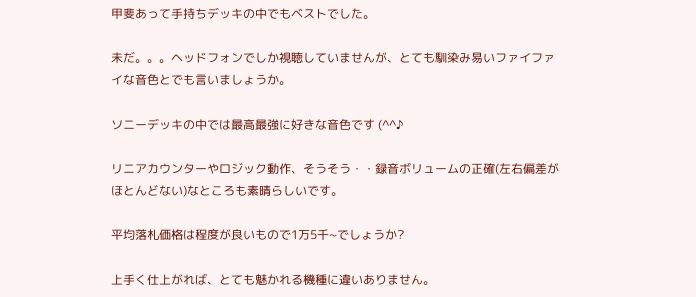甲斐あって手持ちデッキの中でもベストでした。

未だ。。。ヘッドフォンでしか視聴していませんが、とても馴染み易いファイファイな音色とでも言いましょうか。

ソニーデッキの中では最高最強に好きな音色です (^^♪

リニアカウンターやロジック動作、そうそう・・録音ボリュームの正確(左右偏差がほとんどない)なところも素晴らしいです。

平均落札価格は程度が良いもので1万5千~でしょうか?

上手く仕上がれば、とても魅かれる機種に違いありません。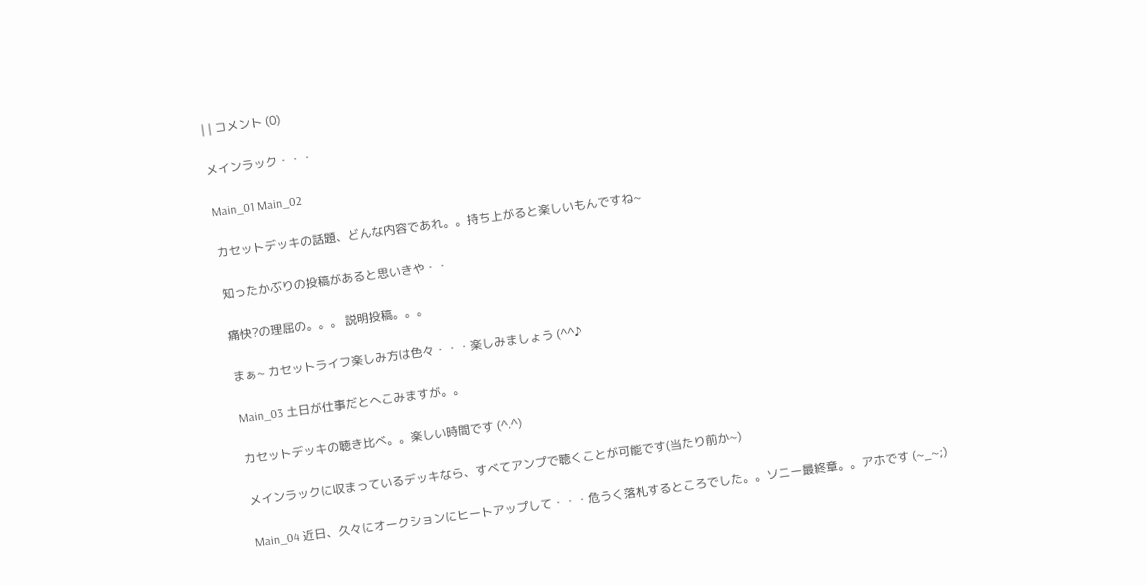| | コメント (0)

メインラック・・・

Main_01 Main_02

カセットデッキの話題、どんな内容であれ。。持ち上がると楽しいもんですね~

知ったかぶりの投稿があると思いきや・・

痛快?の理屈の。。。 説明投稿。。。

まぁ~ カセットライフ楽しみ方は色々・・・楽しみましょう (^^♪

Main_03 土日が仕事だとへこみますが。。

カセットデッキの聴き比べ。。楽しい時間です (^.^)

メインラックに収まっているデッキなら、すべてアンプで聴くことが可能です(当たり前か~)

Main_04 近日、久々にオークションにヒートアップして・・・危うく落札するところでした。。ソニー最終章。。アホです (~_~;)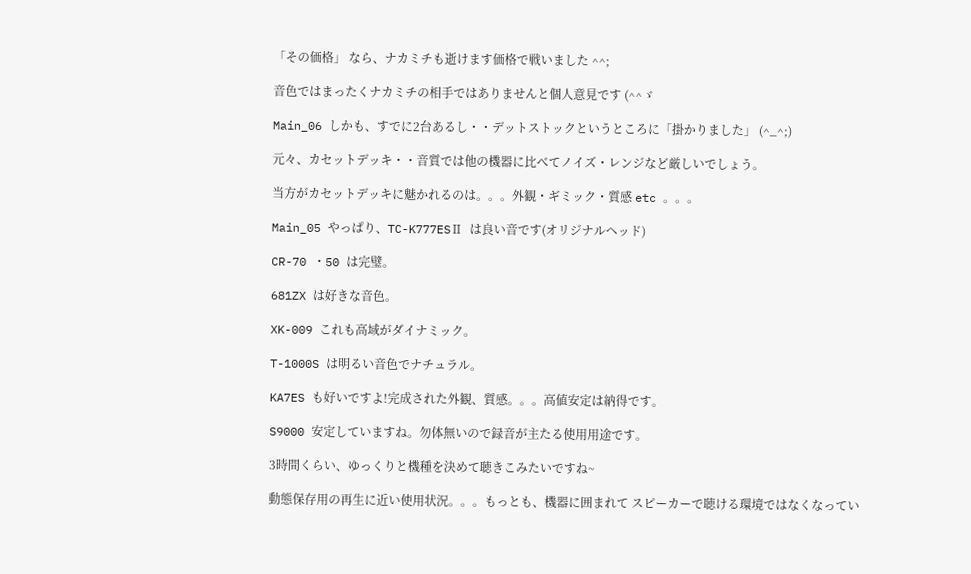「その価格」 なら、ナカミチも逝けます価格で戦いました ^^;

音色ではまったくナカミチの相手ではありませんと個人意見です (^^ゞ

Main_06 しかも、すでに2台あるし・・デットストックというところに「掛かりました」 (^_^;)

元々、カセットデッキ・・音質では他の機器に比べてノイズ・レンジなど厳しいでしょう。

当方がカセットデッキに魅かれるのは。。。外観・ギミック・質感 etc 。。。

Main_05 やっぱり、TC-K777ESⅡ は良い音です(オリジナルヘッド)

CR-70 ・50 は完璧。

681ZX は好きな音色。

XK-009 これも高域がダイナミック。

T-1000S は明るい音色でナチュラル。

KA7ES も好いですよ!完成された外観、質感。。。高値安定は納得です。

S9000 安定していますね。勿体無いので録音が主たる使用用途です。

3時間くらい、ゆっくりと機種を決めて聴きこみたいですね~

動態保存用の再生に近い使用状況。。。もっとも、機器に囲まれて スピーカーで聴ける環境ではなくなってい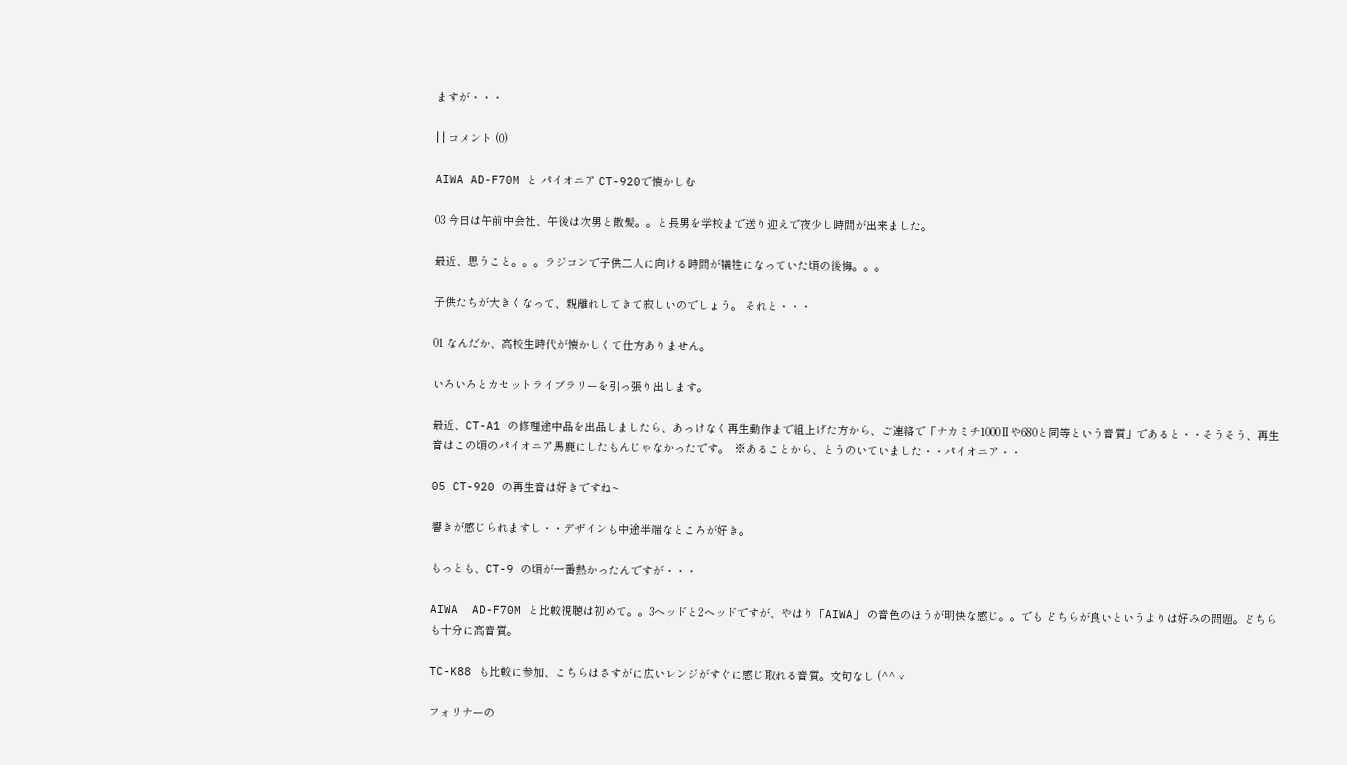ますが・・・

| | コメント (0)

AIWA AD-F70M と パイオニア CT-920で懐かしむ

03 今日は午前中会社、午後は次男と散髪。。と長男を学校まで送り迎えで夜少し時間が出来ました。

最近、思うこと。。。ラジコンで子供二人に向ける時間が犠牲になっていた頃の後悔。。。

子供たちが大きくなって、親離れしてきて寂しいのでしょう。 それと・・・

01 なんだか、高校生時代が懐かしくて仕方ありません。

いろいろとカセットライブラリーを引っ張り出します。

最近、CT-A1 の修理途中品を出品しましたら、あっけなく再生動作まで組上げた方から、ご連絡で「ナカミチ1000Ⅱや680と同等という音質」であると・・そうそう、再生音はこの頃のパイオニア馬鹿にしたもんじゃなかったです。  ※あることから、とうのいていました・・パイオニア・・

05 CT-920 の再生音は好きですね~

響きが感じられますし・・デザインも中途半端なところが好き。

もっとも、CT-9 の頃が一番熱かったんですが・・・

AIWA  AD-F70M と比較視聴は初めて。。3ヘッドと2ヘッドですが、やはり「AIWA」 の音色のほうが明快な感じ。。でも どちらが良いというよりは好みの問題。どちらも十分に高音質。

TC-K88 も比較に参加、こちらはさすがに広いレンジがすぐに感じ取れる音質。文句なし (^^ゞ

フォリナーの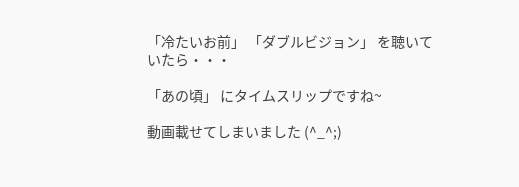「冷たいお前」 「ダブルビジョン」 を聴いていたら・・・

「あの頃」 にタイムスリップですね~

動画載せてしまいました (^_^;)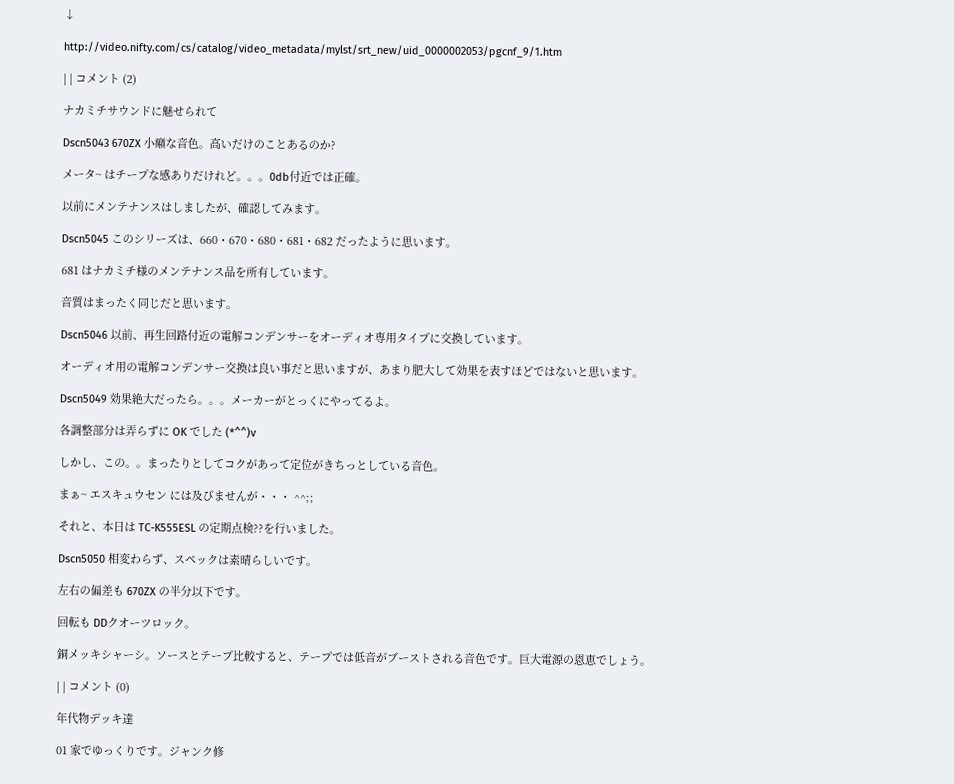↓

http://video.nifty.com/cs/catalog/video_metadata/mylst/srt_new/uid_0000002053/pgcnf_9/1.htm

| | コメント (2)

ナカミチサウンドに魅せられて

Dscn5043 670ZX 小癪な音色。高いだけのことあるのか?

メータ~ はチープな感ありだけれど。。。0db付近では正確。

以前にメンテナンスはしましたが、確認してみます。

Dscn5045 このシリーズは、660・670・680・681・682 だったように思います。

681 はナカミチ様のメンテナンス品を所有しています。

音質はまったく同じだと思います。

Dscn5046 以前、再生回路付近の電解コンデンサーをオーディオ専用タイプに交換しています。

オーディオ用の電解コンデンサー交換は良い事だと思いますが、あまり肥大して効果を表すほどではないと思います。

Dscn5049 効果絶大だったら。。。メーカーがとっくにやってるよ。

各調整部分は弄らずに OK でした (*^^)v

しかし、この。。まったりとしてコクがあって定位がきちっとしている音色。

まぁ~ エスキュウセン には及びませんが・・・ ^^;;

それと、本日は TC-K555ESL の定期点検??を行いました。

Dscn5050 相変わらず、スペックは素晴らしいです。

左右の偏差も 670ZX の半分以下です。

回転も DDクオーツロック。

銅メッキシャーシ。ソースとテープ比較すると、テープでは低音がブーストされる音色です。巨大電源の恩恵でしょう。

| | コメント (0)

年代物デッキ達

01 家でゆっくりです。ジャンク修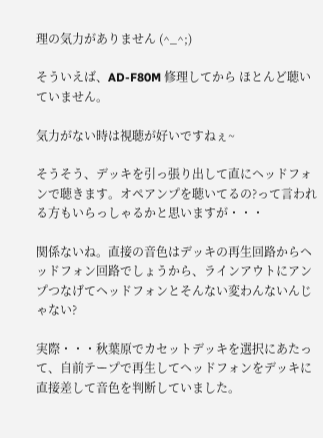理の気力がありません (^_^;)

そういえば、AD-F80M 修理してから ほとんど聴いていません。

気力がない時は視聴が好いですねぇ~

そうそう、デッキを引っ張り出して直にヘッドフォンで聴きます。オペアンプを聴いてるの?って言われる方もいらっしゃるかと思いますが・・・

関係ないね。直接の音色はデッキの再生回路からヘッドフォン回路でしょうから、ラインアウトにアンプつなげてヘッドフォンとそんない変わんないんじゃない?

実際・・・秋葉原でカセットデッキを選択にあたって、自前テープで再生してヘッドフォンをデッキに直接差して音色を判断していました。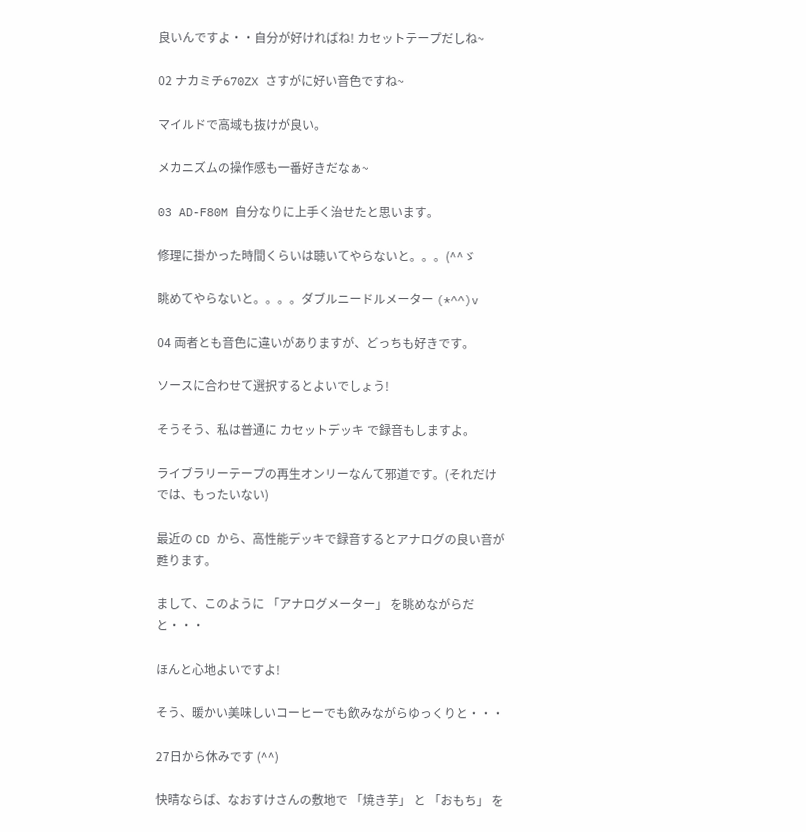良いんですよ・・自分が好ければね! カセットテープだしね~

02 ナカミチ670ZX さすがに好い音色ですね~

マイルドで高域も抜けが良い。

メカニズムの操作感も一番好きだなぁ~

03 AD-F80M 自分なりに上手く治せたと思います。

修理に掛かった時間くらいは聴いてやらないと。。。(^^ゞ

眺めてやらないと。。。。ダブルニードルメーター (*^^)v

04 両者とも音色に違いがありますが、どっちも好きです。

ソースに合わせて選択するとよいでしょう!

そうそう、私は普通に カセットデッキ で録音もしますよ。

ライブラリーテープの再生オンリーなんて邪道です。(それだけでは、もったいない)

最近の CD から、高性能デッキで録音するとアナログの良い音が甦ります。

まして、このように 「アナログメーター」 を眺めながらだと・・・

ほんと心地よいですよ!

そう、暖かい美味しいコーヒーでも飲みながらゆっくりと・・・

27日から休みです (^^)

快晴ならば、なおすけさんの敷地で 「焼き芋」 と 「おもち」 を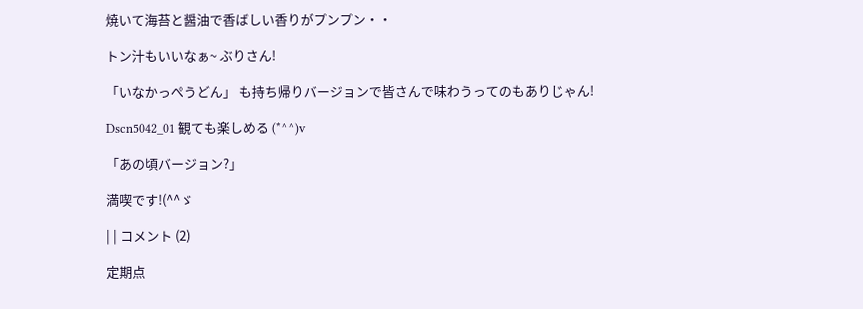焼いて海苔と醤油で香ばしい香りがプンプン・・

トン汁もいいなぁ~ ぶりさん!

「いなかっぺうどん」 も持ち帰りバージョンで皆さんで味わうってのもありじゃん!

Dscn5042_01 観ても楽しめる (*^^)v

「あの頃バージョン?」

満喫です!(^^ゞ

| | コメント (2)

定期点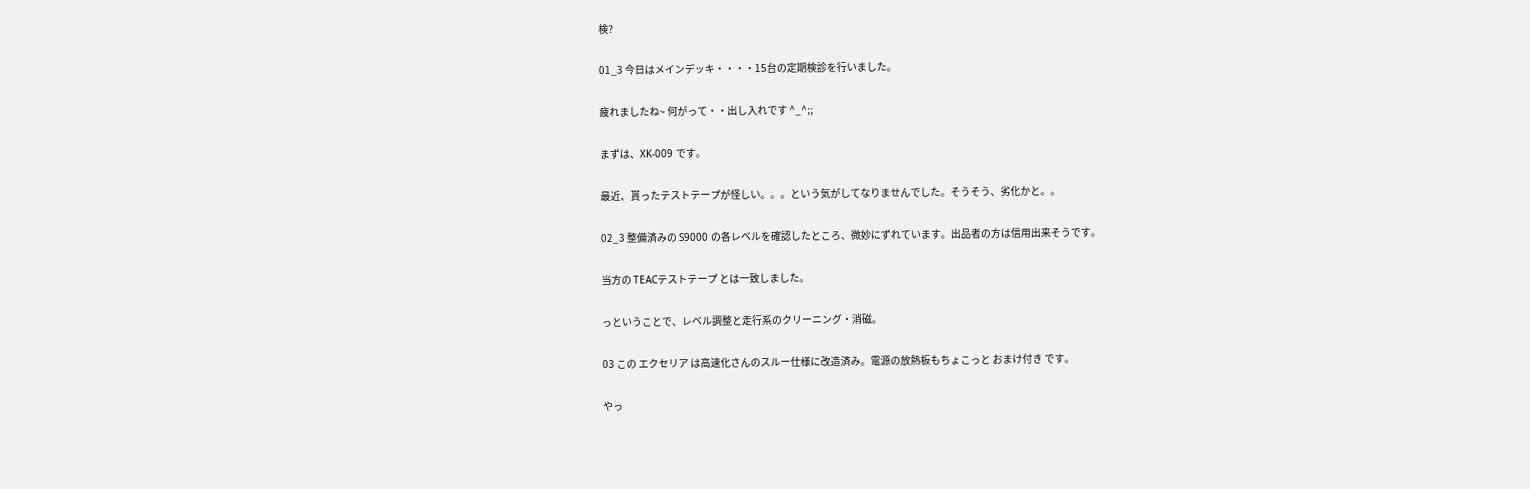検?

01_3 今日はメインデッキ・・・・15台の定期検診を行いました。

疲れましたね~ 何がって・・出し入れです ^_^;;

まずは、XK-009 です。

最近、貰ったテストテープが怪しい。。。という気がしてなりませんでした。そうそう、劣化かと。。

02_3 整備済みの S9000 の各レベルを確認したところ、微妙にずれています。出品者の方は信用出来そうです。

当方の TEACテストテープ とは一致しました。

っということで、レベル調整と走行系のクリーニング・消磁。

03 この エクセリア は高速化さんのスルー仕様に改造済み。電源の放熱板もちょこっと おまけ付き です。

やっ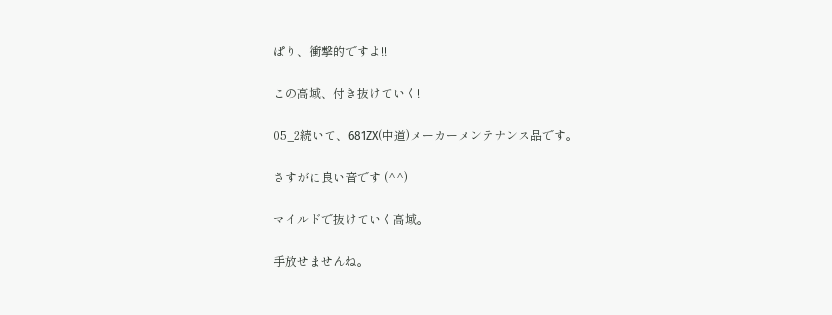ぱり、衝撃的ですよ!!

この高域、付き抜けていく!

05_2続いて、681ZX(中道)メーカーメンテナンス品です。

さすがに良い音です (^^)

マイルドで抜けていく高域。

手放せませんね。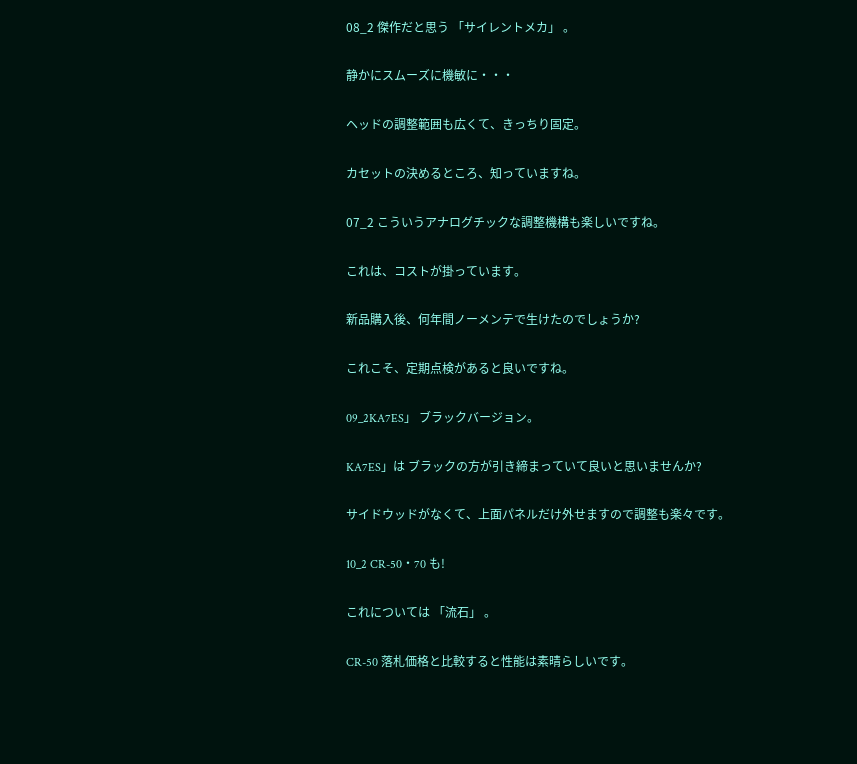08_2 傑作だと思う 「サイレントメカ」 。

静かにスムーズに機敏に・・・

ヘッドの調整範囲も広くて、きっちり固定。

カセットの決めるところ、知っていますね。

07_2 こういうアナログチックな調整機構も楽しいですね。

これは、コストが掛っています。

新品購入後、何年間ノーメンテで生けたのでしょうか?

これこそ、定期点検があると良いですね。

09_2KA7ES」 ブラックバージョン。

KA7ES」は ブラックの方が引き締まっていて良いと思いませんか?

サイドウッドがなくて、上面パネルだけ外せますので調整も楽々です。

10_2 CR-50・70 も!

これについては 「流石」 。

CR-50 落札価格と比較すると性能は素晴らしいです。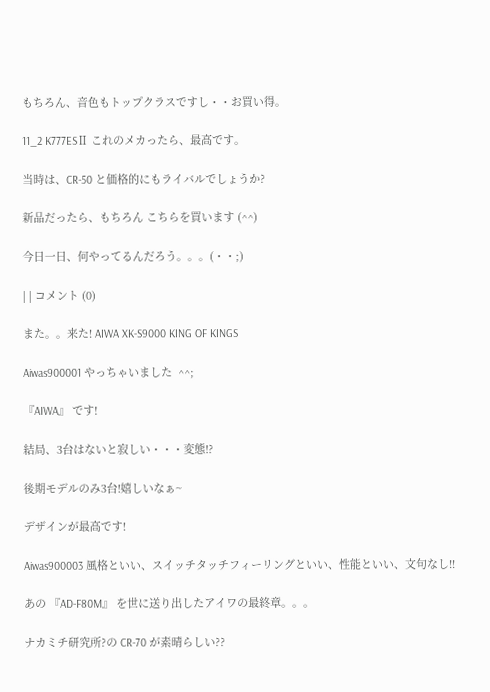もちろん、音色もトップクラスですし・・お買い得。

11_2 K777ESⅡ これのメカったら、最高です。

当時は、CR-50 と価格的にもライバルでしょうか?

新品だったら、もちろん こちらを買います (^^)

今日一日、何やってるんだろう。。。(・・;)

| | コメント (0)

また。。来た! AIWA XK-S9000 KING OF KINGS

Aiwas900001 やっちゃいました  ^^;

『AIWA』 です!

結局、3台はないと寂しい・・・変態!?

後期モデルのみ3台!嬉しいなぁ~

デザインが最高です!

Aiwas900003 風格といい、スイッチタッチフィーリングといい、性能といい、文句なし!!

あの 『AD-F80M』 を世に送り出したアイワの最終章。。。

ナカミチ研究所?の CR-70 が素晴らしい??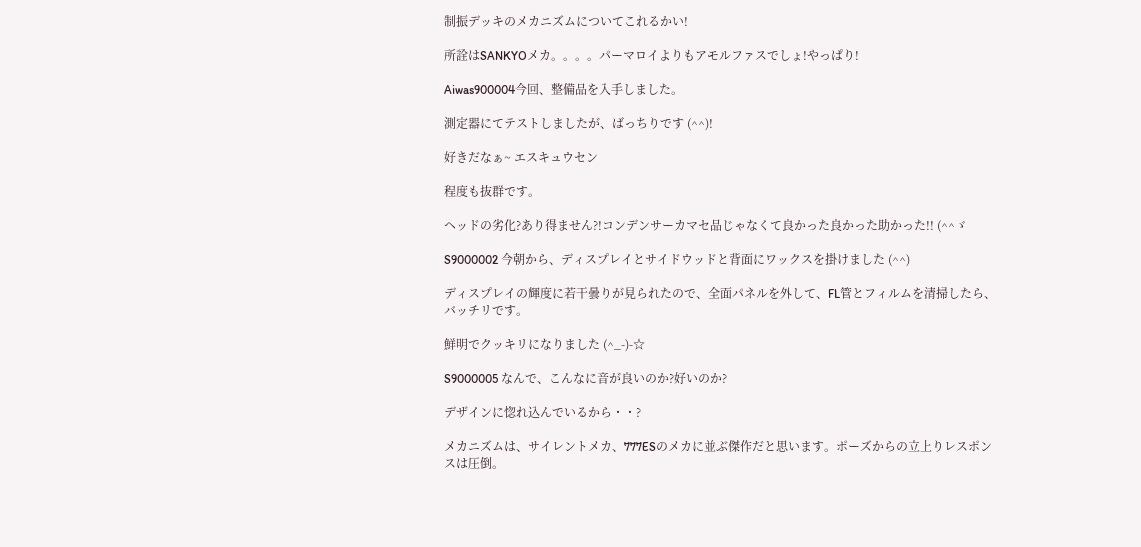制振デッキのメカニズムについてこれるかい!

所詮はSANKYOメカ。。。。パーマロイよりもアモルファスでしょ!やっぱり!

Aiwas900004今回、整備品を入手しました。

測定器にてテストしましたが、ばっちりです (^^)!

好きだなぁ~ エスキュウセン

程度も抜群です。

ヘッドの劣化?あり得ません?!コンデンサーカマセ品じゃなくて良かった良かった助かった!! (^^ゞ

S9000002 今朝から、ディスプレイとサイドウッドと背面にワックスを掛けました (^^)

ディスプレイの輝度に若干曇りが見られたので、全面パネルを外して、FL管とフィルムを清掃したら、バッチリです。

鮮明でクッキリになりました (^_-)-☆

S9000005 なんで、こんなに音が良いのか?好いのか?

デザインに惚れ込んでいるから・・?

メカニズムは、サイレントメカ、777ESのメカに並ぶ傑作だと思います。ポーズからの立上りレスポンスは圧倒。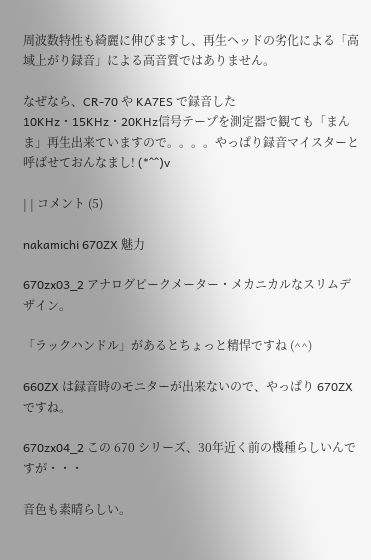周波数特性も綺麗に伸びますし、再生ヘッドの劣化による「高域上がり録音」による高音質ではありません。

なぜなら、CR-70 や KA7ES で録音した10KHz・15KHz・20KHz信号テープを測定器で観ても「まんま」再生出来ていますので。。。。やっぱり録音マイスターと呼ばせておんなまし! (*^^)v

| | コメント (5)

nakamichi 670ZX 魅力

670zx03_2 アナログピークメーター・メカニカルなスリムデザイン。

「ラックハンドル」があるとちょっと精悍ですね (^^)

660ZX は録音時のモニターが出来ないので、やっぱり 670ZXですね。

670zx04_2 この 670 シリーズ、30年近く前の機種らしいんですが・・・

音色も素晴らしい。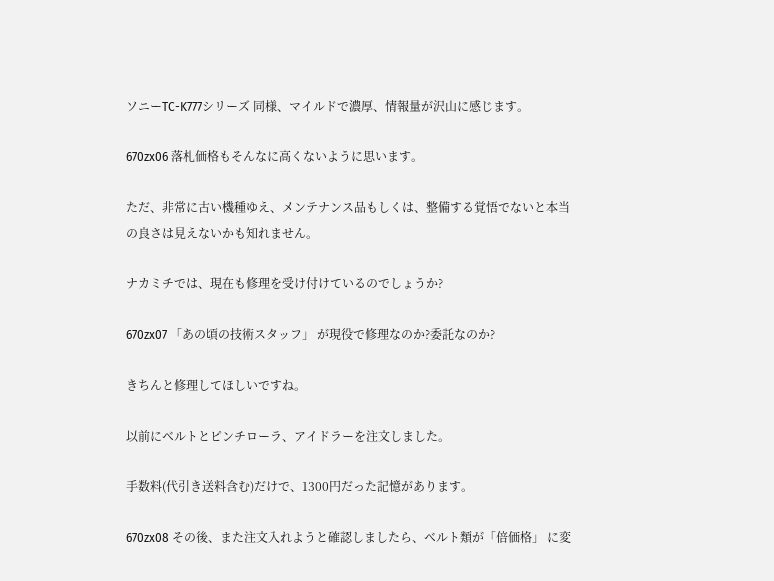ソニーTC-K777シリーズ 同様、マイルドで濃厚、情報量が沢山に感じます。

670zx06 落札価格もそんなに高くないように思います。

ただ、非常に古い機種ゆえ、メンテナンス品もしくは、整備する覚悟でないと本当の良さは見えないかも知れません。

ナカミチでは、現在も修理を受け付けているのでしょうか?

670zx07 「あの頃の技術スタッフ」 が現役で修理なのか?委託なのか?

きちんと修理してほしいですね。

以前にベルトとピンチローラ、アイドラーを注文しました。

手数料(代引き送料含む)だけで、1300円だった記憶があります。

670zx08 その後、また注文入れようと確認しましたら、ベルト類が「倍価格」 に変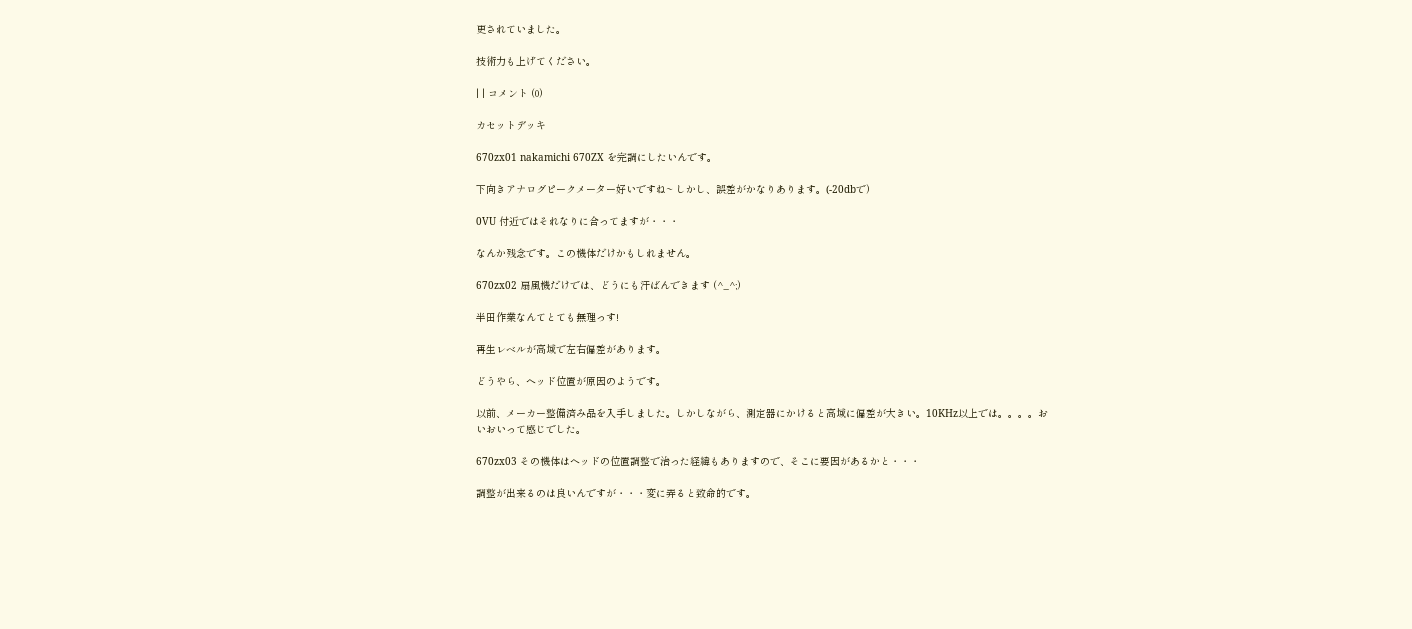更されていました。

技術力も上げてください。

| | コメント (0)

カセットデッキ

670zx01 nakamichi 670ZX を完調にしたいんです。

下向きアナログピークメーター好いですね~ しかし、誤差がかなりあります。(-20dbで)

0VU 付近ではそれなりに合ってますが・・・

なんか残念です。この機体だけかもしれません。

670zx02 扇風機だけでは、どうにも汗ばんできます (^_^;)

半田作業なんてとても無理っす!

再生レベルが高域で左右偏差があります。

どうやら、ヘッド位置が原因のようです。

以前、メーカー整備済み品を入手しました。しかしながら、測定器にかけると高域に偏差が大きい。10KHz以上では。。。。おいおいって感じでした。

670zx03 その機体はヘッドの位置調整で治った経緯もありますので、そこに要因があるかと・・・

調整が出来るのは良いんですが・・・変に弄ると致命的です。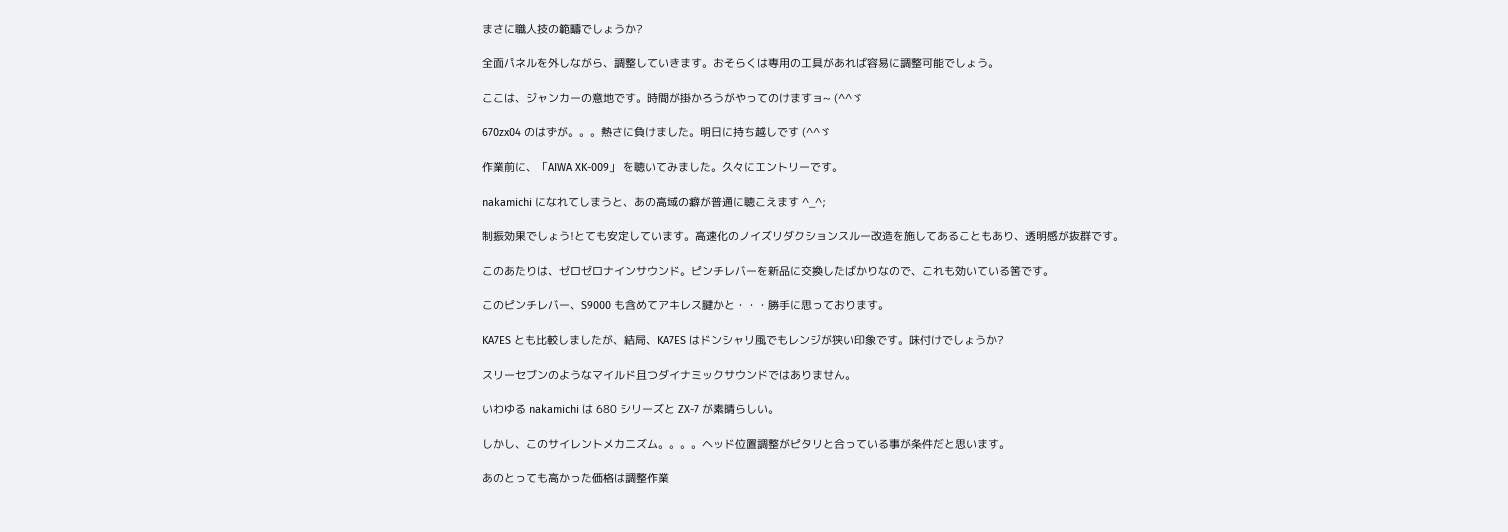まさに職人技の範疇でしょうか?

全面パネルを外しながら、調整していきます。おそらくは専用の工具があれば容易に調整可能でしょう。

ここは、ジャンカーの意地です。時間が掛かろうがやってのけますョ~ (^^ゞ

670zx04 のはずが。。。熱さに負けました。明日に持ち越しです (^^ゞ

作業前に、「AIWA XK-009」 を聴いてみました。久々にエントリーです。

nakamichi になれてしまうと、あの高域の癖が普通に聴こえます ^_^;

制振効果でしょう!とても安定しています。高速化のノイズリダクションスルー改造を施してあることもあり、透明感が抜群です。

このあたりは、ゼロゼロナインサウンド。ピンチレバーを新品に交換したばかりなので、これも効いている筈です。

このピンチレバー、S9000 も含めてアキレス腱かと・・・勝手に思っております。

KA7ES とも比較しましたが、結局、KA7ES はドンシャリ風でもレンジが狭い印象です。味付けでしょうか?

スリーセブンのようなマイルド且つダイナミックサウンドではありません。

いわゆる nakamichi は 680 シリーズと ZX-7 が素晴らしい。

しかし、このサイレントメカニズム。。。。ヘッド位置調整がピタリと合っている事が条件だと思います。

あのとっても高かった価格は調整作業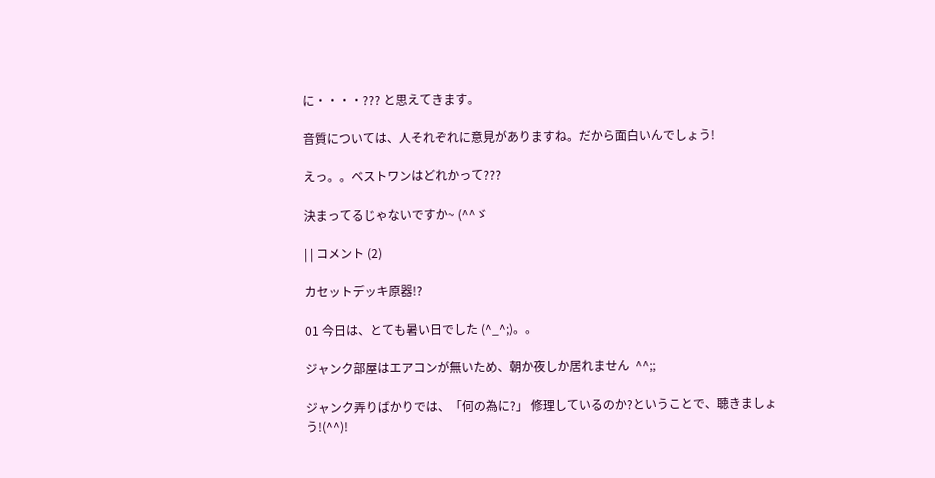に・・・・??? と思えてきます。

音質については、人それぞれに意見がありますね。だから面白いんでしょう!

えっ。。ベストワンはどれかって???

決まってるじゃないですか~ (^^ゞ

| | コメント (2)

カセットデッキ原器!?

01 今日は、とても暑い日でした (^_^;)。。

ジャンク部屋はエアコンが無いため、朝か夜しか居れません  ^^;;

ジャンク弄りばかりでは、「何の為に?」 修理しているのか?ということで、聴きましょう!(^^)!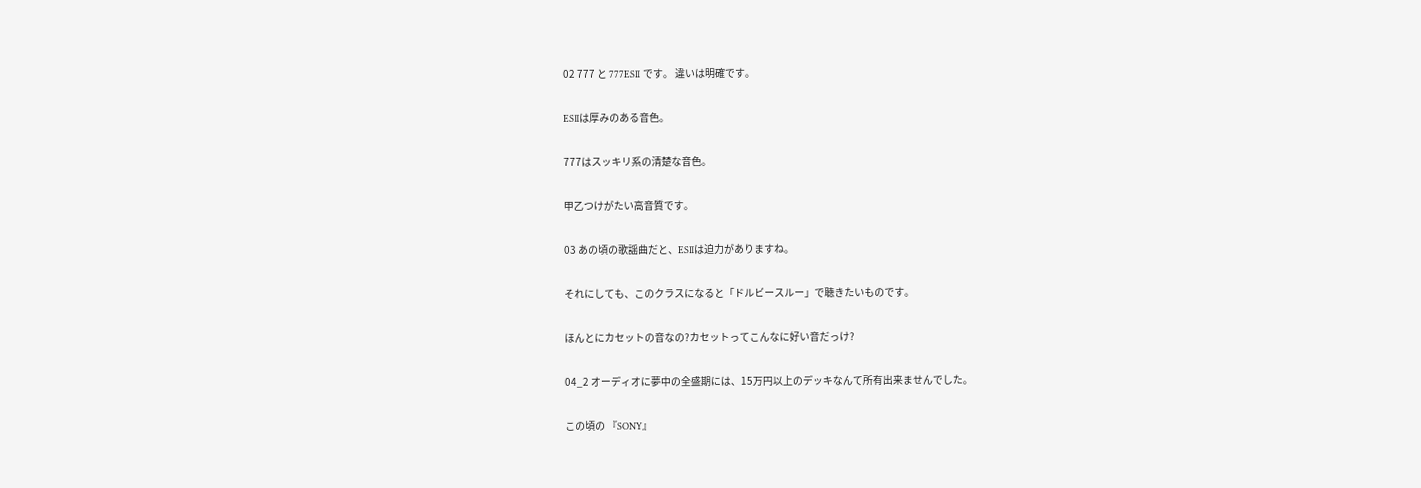02 777 と 777ESⅡ です。 違いは明確です。

ESⅡは厚みのある音色。

777はスッキリ系の清楚な音色。

甲乙つけがたい高音質です。

03 あの頃の歌謡曲だと、ESⅡは迫力がありますね。

それにしても、このクラスになると「ドルビースルー」で聴きたいものです。

ほんとにカセットの音なの?カセットってこんなに好い音だっけ?

04_2 オーディオに夢中の全盛期には、15万円以上のデッキなんて所有出来ませんでした。

この頃の 『SONY』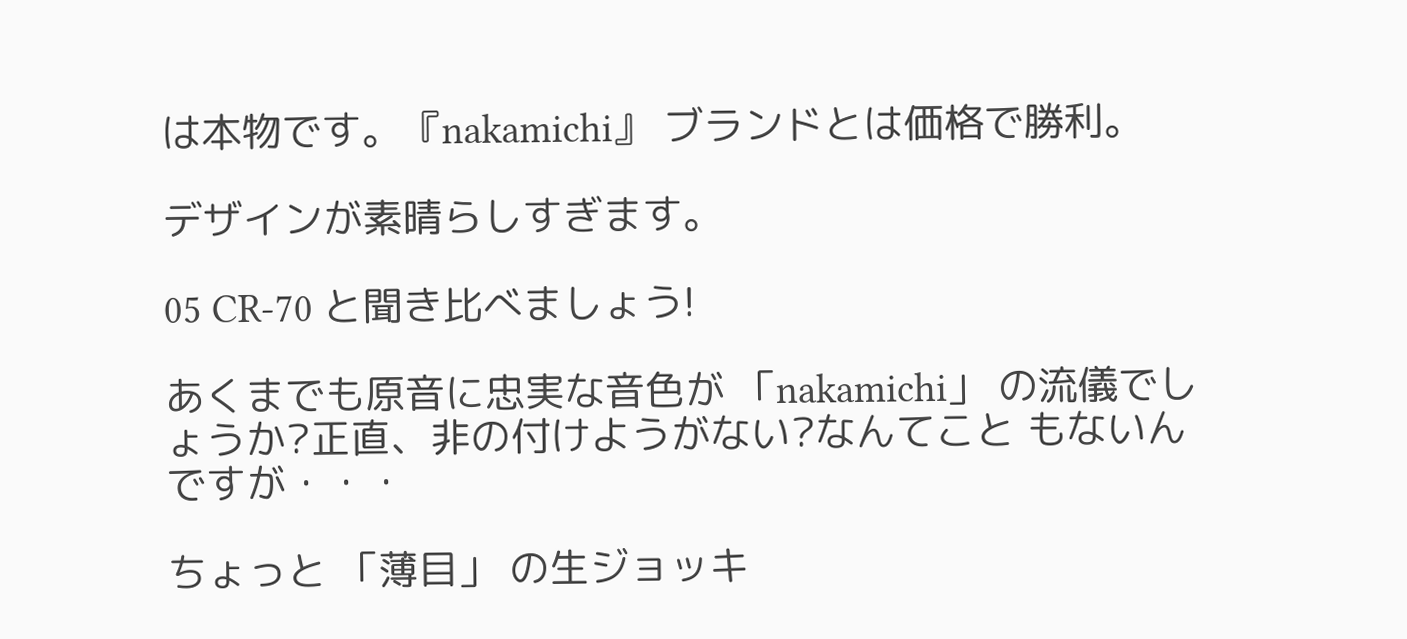は本物です。『nakamichi』 ブランドとは価格で勝利。

デザインが素晴らしすぎます。

05 CR-70 と聞き比べましょう!

あくまでも原音に忠実な音色が 「nakamichi」 の流儀でしょうか?正直、非の付けようがない?なんてこと もないんですが・・・

ちょっと 「薄目」 の生ジョッキ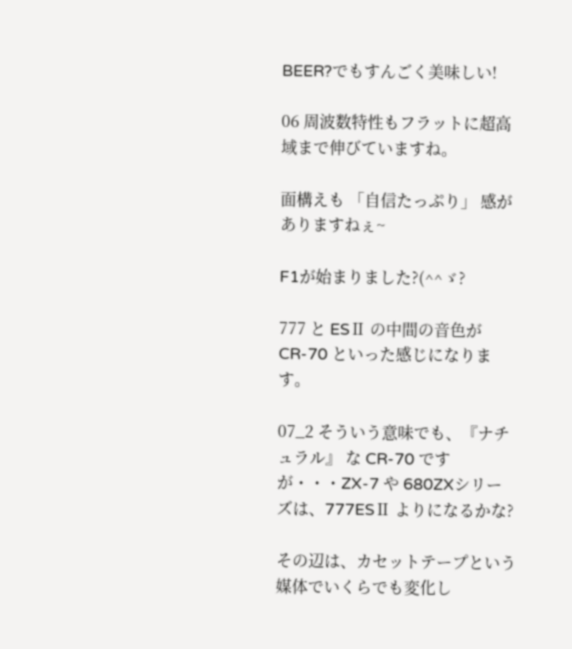BEER?でもすんごく美味しい!

06 周波数特性もフラットに超高域まで伸びていますね。

面構えも 「自信たっぷり」 感がありますねぇ~

F1が始まりました?(^^ゞ?

777 と ESⅡ の中間の音色が CR-70 といった感じになります。

07_2 そういう意味でも、『ナチュラル』 な CR-70 ですが・・・ZX-7 や 680ZXシリーズは、777ESⅡ よりになるかな?

その辺は、カセットテープという媒体でいくらでも変化し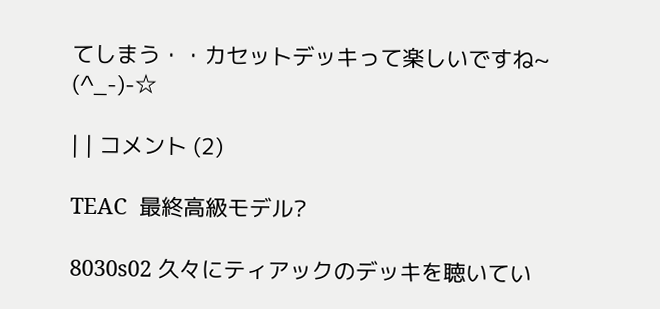てしまう・・カセットデッキって楽しいですね~ (^_-)-☆

| | コメント (2)

TEAC  最終高級モデル?

8030s02 久々にティアックのデッキを聴いてい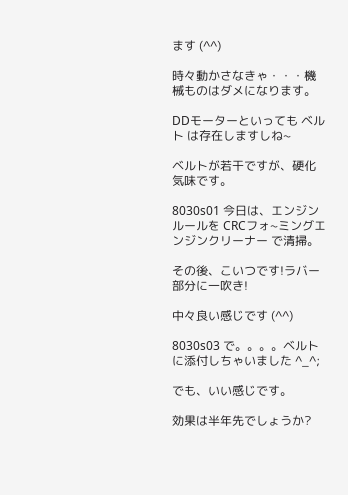ます (^^)

時々動かさなきゃ・・・機械ものはダメになります。

DDモーターといっても ベルト は存在しますしね~

ベルトが若干ですが、硬化気味です。

8030s01 今日は、エンジンルールを CRCフォ~ミングエンジンクリーナー で清掃。

その後、こいつです!ラバー部分に一吹き!

中々良い感じです (^^)

8030s03 で。。。。ベルトに添付しちゃいました ^_^;

でも、いい感じです。

効果は半年先でしょうか?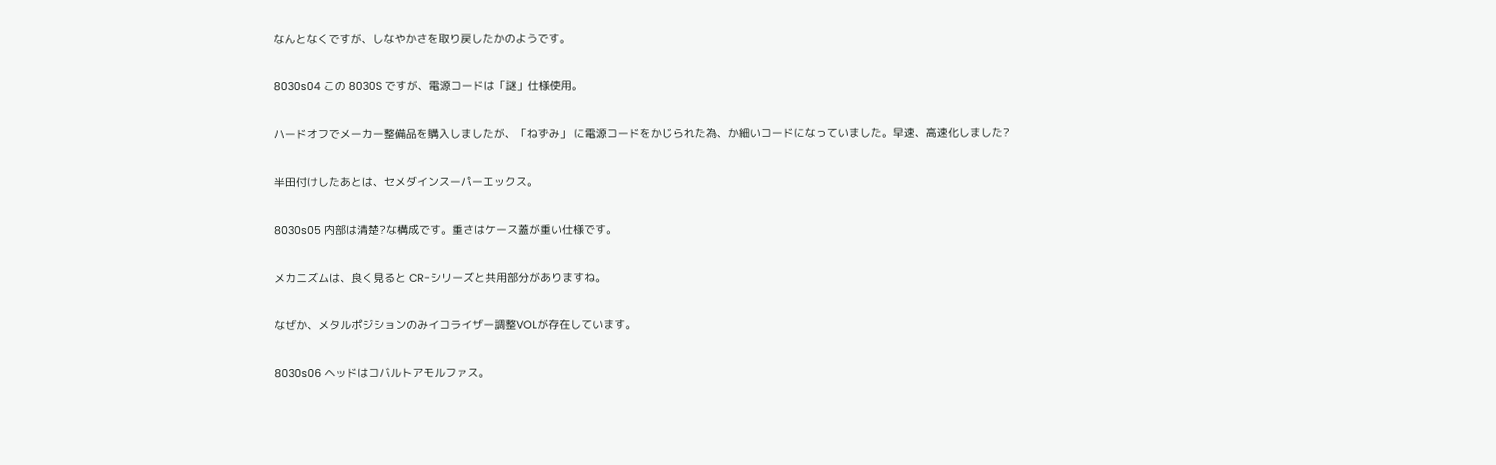なんとなくですが、しなやかさを取り戻したかのようです。

8030s04 この 8030S ですが、電源コードは「謎」仕様使用。

ハードオフでメーカー整備品を購入しましたが、「ねずみ」 に電源コードをかじられた為、か細いコードになっていました。早速、高速化しました?

半田付けしたあとは、セメダインスーパーエックス。

8030s05 内部は清楚?な構成です。重さはケース蓋が重い仕様です。

メカニズムは、良く見ると CR-シリーズと共用部分がありますね。

なぜか、メタルポジションのみイコライザー調整VOLが存在しています。

8030s06 ヘッドはコバルトアモルファス。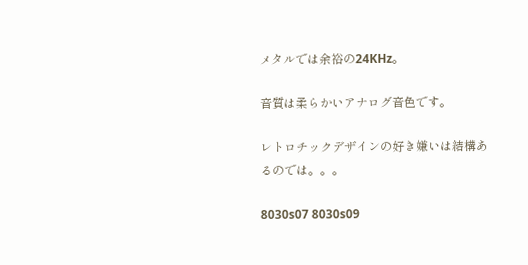メタルでは余裕の24KHz。

音質は柔らかいアナログ音色です。

レトロチックデザインの好き嫌いは結構あるのでは。。。

8030s07 8030s09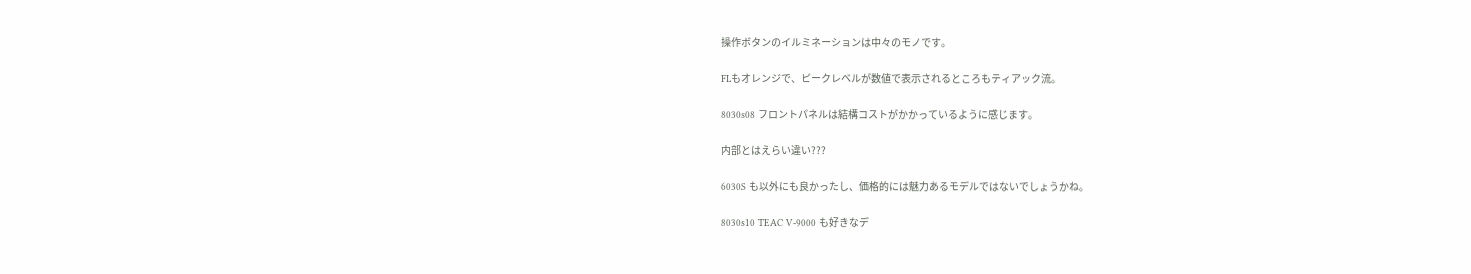操作ボタンのイルミネーションは中々のモノです。

FLもオレンジで、ピークレベルが数値で表示されるところもティアック流。

8030s08 フロントパネルは結構コストがかかっているように感じます。

内部とはえらい違い???

6030S も以外にも良かったし、価格的には魅力あるモデルではないでしょうかね。

8030s10 TEAC V-9000 も好きなデ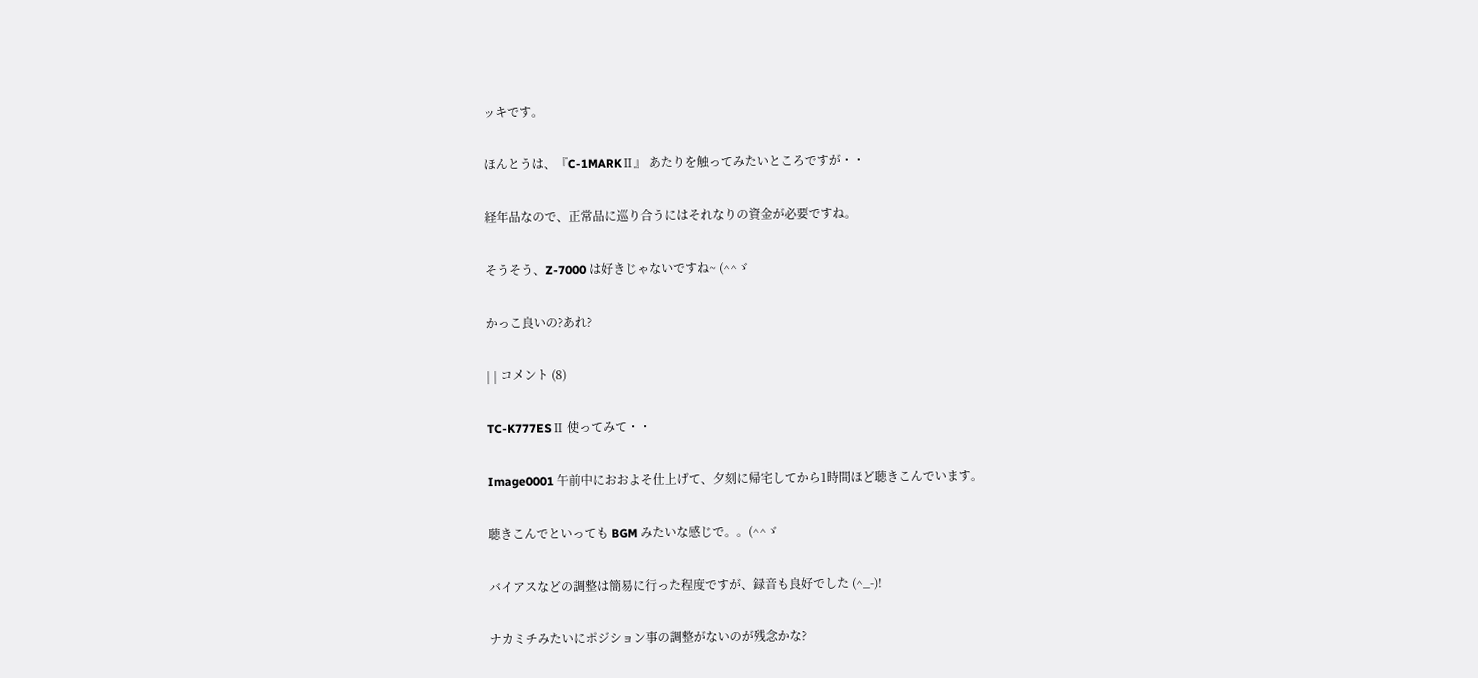ッキです。

ほんとうは、『C-1MARKⅡ』 あたりを触ってみたいところですが・・

経年品なので、正常品に巡り合うにはそれなりの資金が必要ですね。

そうそう、Z-7000 は好きじゃないですね~ (^^ゞ

かっこ良いの?あれ?

| | コメント (8)

TC-K777ESⅡ 使ってみて・・

Image0001 午前中におおよそ仕上げて、夕刻に帰宅してから1時間ほど聴きこんでいます。

聴きこんでといっても BGM みたいな感じで。。(^^ゞ

バイアスなどの調整は簡易に行った程度ですが、録音も良好でした (^_-)!

ナカミチみたいにポジション事の調整がないのが残念かな?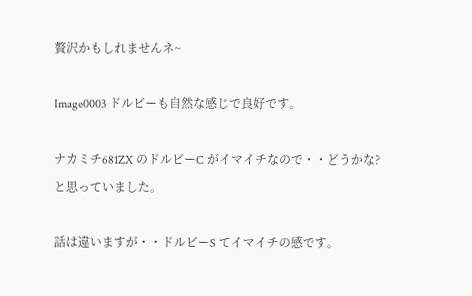贅沢かもしれませんネ~

Image0003 ドルビーも自然な感じで良好です。

ナカミチ681ZX のドルビーC がイマイチなので・・どうかな?と思っていました。

話は違いますが・・ドルビーS てイマイチの感です。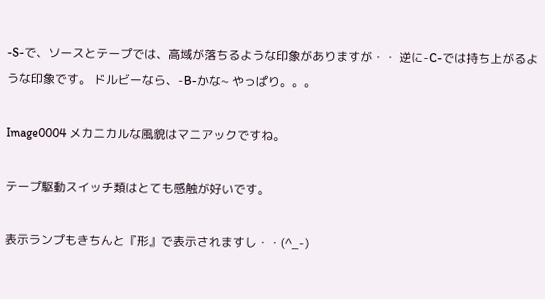-S-で、ソースとテープでは、高域が落ちるような印象がありますが・・ 逆に-C-では持ち上がるような印象です。 ドルビーなら、-B-かな~ やっぱり。。。

Image0004 メカニカルな風貌はマニアックですね。

テープ駆動スイッチ類はとても感触が好いです。

表示ランプもきちんと『形』で表示されますし・・(^_-)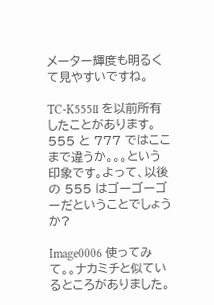メーター輝度も明るくて見やすいですね。

TC-K555Ⅱ を以前所有したことがあります。555 と 777 ではここまで違うか。。。という印象です。よって、以後の 555 はゴーゴーゴーだということでしょうか?

Image0006 使ってみて。。ナカミチと似ているところがありました。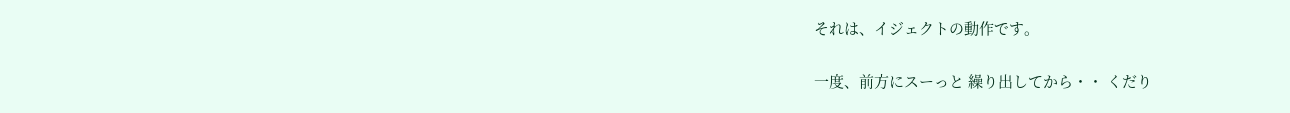それは、イジェクトの動作です。

一度、前方にスーっと 繰り出してから・・ くだり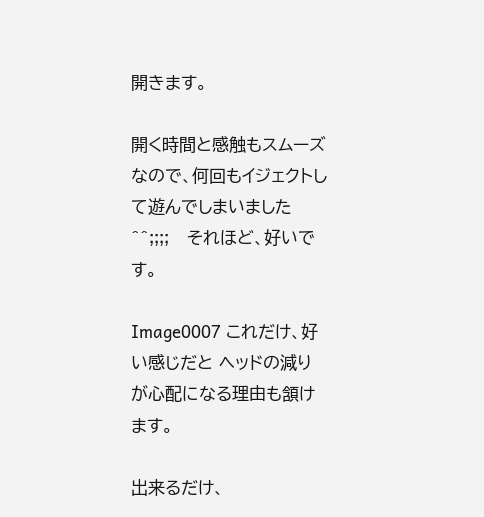開きます。

開く時間と感触もスムーズなので、何回もイジェクトして遊んでしまいました ^^;;;;   それほど、好いです。

Image0007 これだけ、好い感じだと ヘッドの減りが心配になる理由も頷けます。

出来るだけ、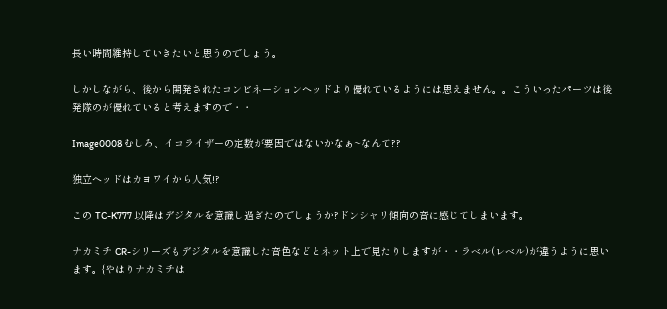長い時間維持していきたいと思うのでしょう。

しかしながら、後から開発されたコンビネーションヘッドより優れているようには思えません。。こういったパーツは後発隊のが優れていると考えますので・・

Image0008 むしろ、イコライザーの定数が要因ではないかなぁ~なんて??

独立ヘッドはカヨワイから人気!?

この TC-K777 以降はデジタルを意識し過ぎたのでしょうか?ドンシャリ傾向の音に感じてしまいます。

ナカミチ CR-シリーズもデジタルを意識した音色などとネット上で見たりしますが・・ラベル(レベル)が違うように思います。{やはりナカミチは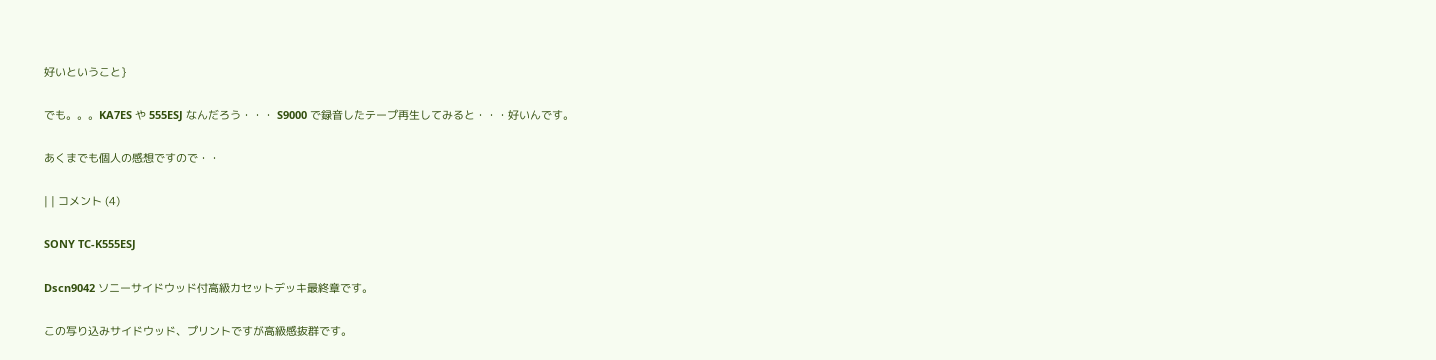好いということ}

でも。。。KA7ES や 555ESJ なんだろう・・・ S9000 で録音したテープ再生してみると・・・好いんです。

あくまでも個人の感想ですので・・

| | コメント (4)

SONY TC-K555ESJ

Dscn9042 ソニーサイドウッド付高級カセットデッキ最終章です。

この写り込みサイドウッド、プリントですが高級感抜群です。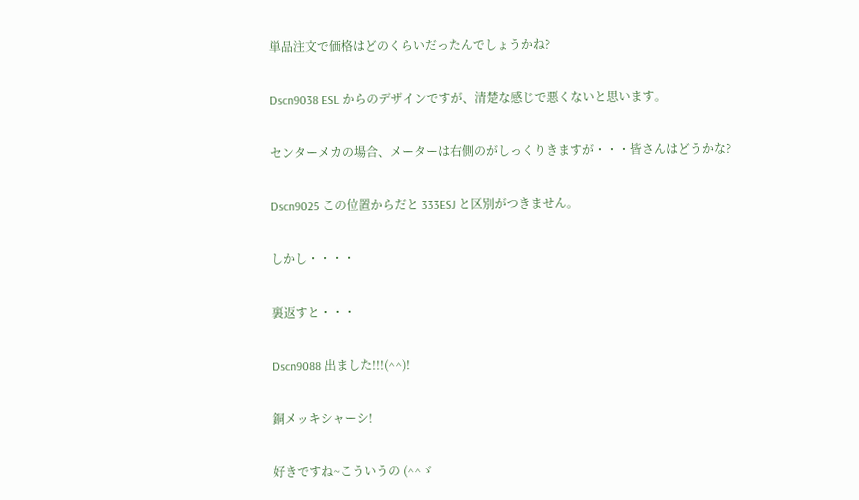単品注文で価格はどのくらいだったんでしょうかね?

Dscn9038 ESL からのデザインですが、清楚な感じで悪くないと思います。

センターメカの場合、メーターは右側のがしっくりきますが・・・皆さんはどうかな?

Dscn9025 この位置からだと 333ESJ と区別がつきません。

しかし・・・・

裏返すと・・・

Dscn9088 出ました!!!(^^)!

銅メッキシャーシ!

好きですね~こういうの (^^ゞ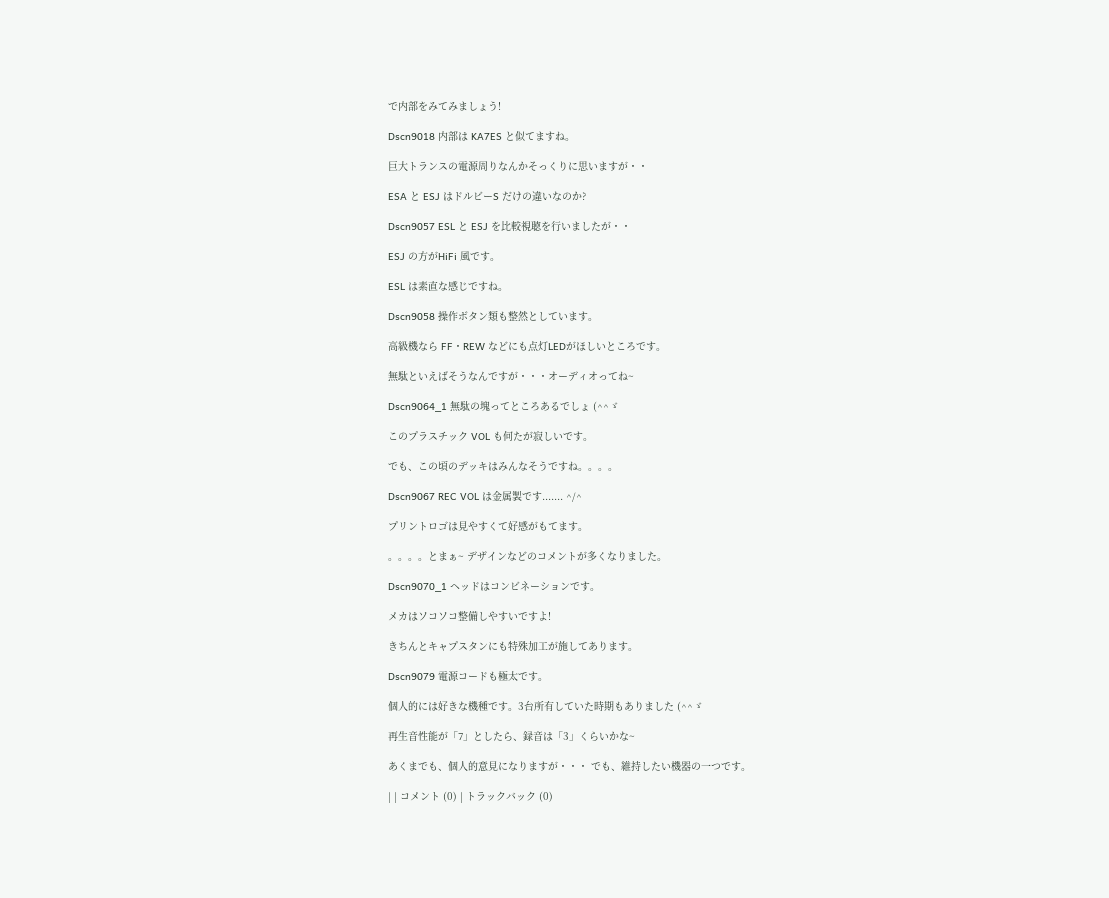で内部をみてみましょう!

Dscn9018 内部は KA7ES と似てますね。

巨大トランスの電源周りなんかそっくりに思いますが・・

ESA と ESJ はドルビーS だけの違いなのか?

Dscn9057 ESL と ESJ を比較視聴を行いましたが・・

ESJ の方がHiFi 風です。

ESL は素直な感じですね。

Dscn9058 操作ボタン類も整然としています。

高級機なら FF・REW などにも点灯LEDがほしいところです。

無駄といえばそうなんですが・・・オーディオってね~

Dscn9064_1 無駄の塊ってところあるでしょ (^^ゞ

このプラスチック VOL も何たが寂しいです。

でも、この頃のデッキはみんなそうですね。。。。

Dscn9067 REC VOL は金属製です....... ^/^

プリントロゴは見やすくて好感がもてます。

。。。。とまぁ~ デザインなどのコメントが多くなりました。

Dscn9070_1 ヘッドはコンビネーションです。

メカはソコソコ整備しやすいですよ!

きちんとキャプスタンにも特殊加工が施してあります。

Dscn9079 電源コードも極太です。

個人的には好きな機種です。3台所有していた時期もありました (^^ゞ

再生音性能が「7」としたら、録音は「3」くらいかな~

あくまでも、個人的意見になりますが・・・ でも、維持したい機器の一つです。

| | コメント (0) | トラックバック (0)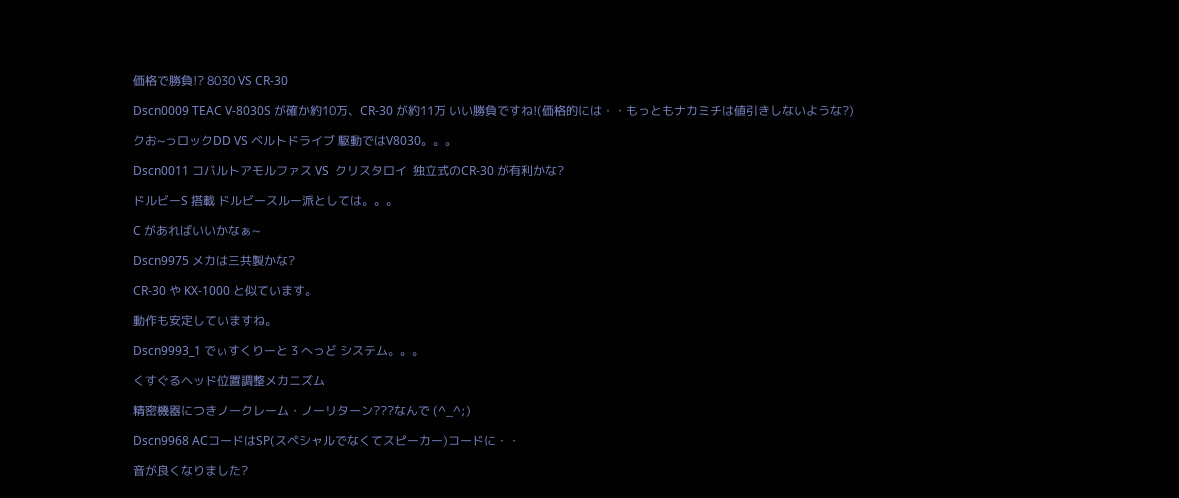価格で勝負!? 8030 VS CR-30

Dscn0009 TEAC V-8030S が確か約10万、CR-30 が約11万 いい勝負ですね!(価格的には・・もっともナカミチは値引きしないような?)

クお~っロックDD VS ベルトドライブ 駆動ではV8030。。。

Dscn0011 コバルトアモルファス VS  クリスタロイ  独立式のCR-30 が有利かな?

ドルビーS 搭載 ドルビースルー派としては。。。

C があればいいかなぁ~

Dscn9975 メカは三共製かな?

CR-30 や KX-1000 と似ています。

動作も安定していますね。

Dscn9993_1 でぃすくりーと 3 へっど システム。。。

くすぐるヘッド位置調整メカニズム

精密機器につきノークレーム・ノーリターン???なんで (^_^;)

Dscn9968 ACコードはSP(スペシャルでなくてスピーカー)コードに・・

音が良くなりました?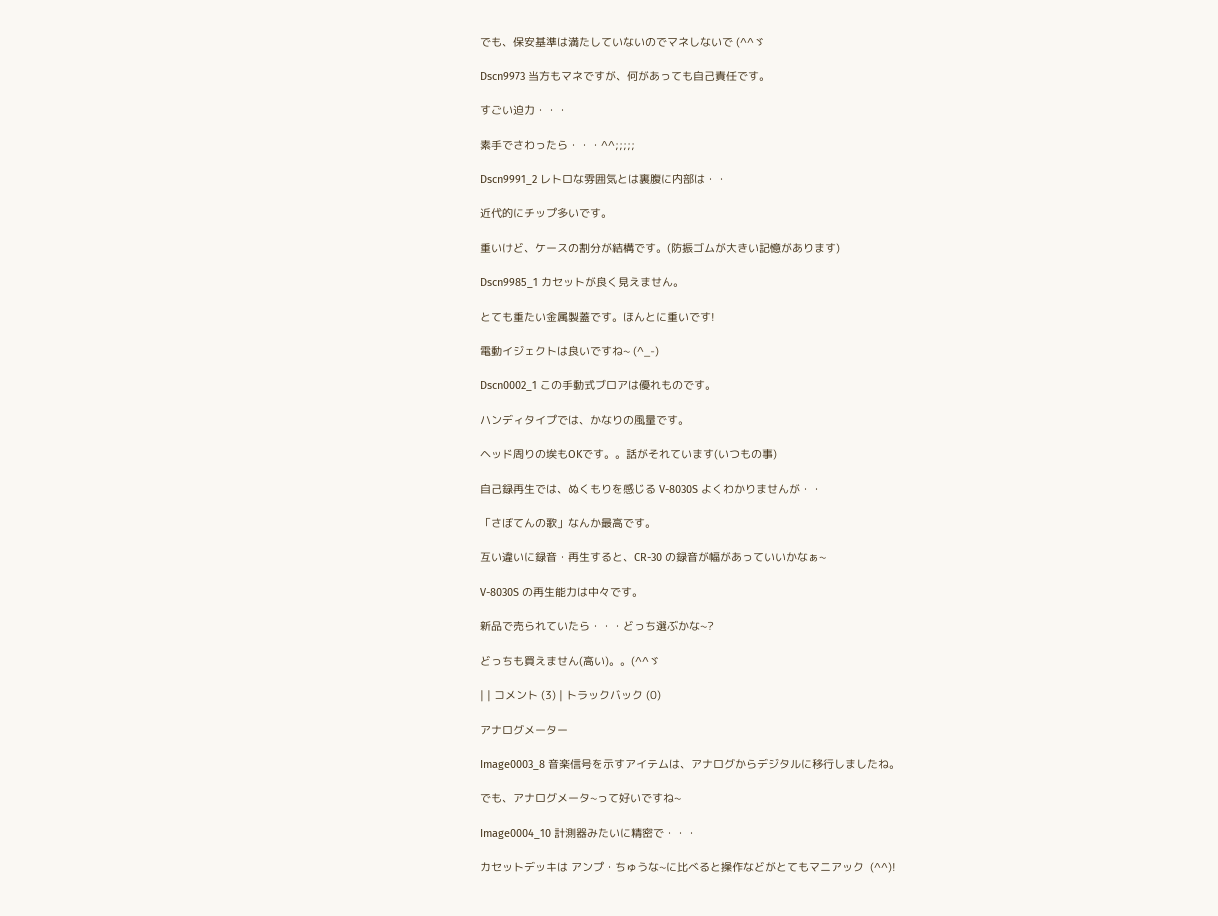でも、保安基準は満たしていないのでマネしないで (^^ゞ

Dscn9973 当方もマネですが、何があっても自己責任です。

すごい迫力・・・

素手でさわったら・・・^^;;;;;

Dscn9991_2 レトロな雰囲気とは裏腹に内部は・・

近代的にチップ多いです。

重いけど、ケースの割分が結構です。(防振ゴムが大きい記憶があります)

Dscn9985_1 カセットが良く見えません。

とても重たい金属製蓋です。ほんとに重いです!

電動イジェクトは良いですね~ (^_-)

Dscn0002_1 この手動式ブロアは優れものです。

ハンディタイプでは、かなりの風量です。

ヘッド周りの埃もOKです。。話がそれています(いつもの事)

自己録再生では、ぬくもりを感じる V-8030S よくわかりませんが・・

「さぼてんの歌」なんか最高です。

互い違いに録音・再生すると、CR-30 の録音が幅があっていいかなぁ~

V-8030S の再生能力は中々です。

新品で売られていたら・・・どっち選ぶかな~?

どっちも買えません(高い)。。(^^ゞ

| | コメント (3) | トラックバック (0)

アナログメーター

Image0003_8 音楽信号を示すアイテムは、アナログからデジタルに移行しましたね。

でも、アナログメータ~って好いですね~

Image0004_10 計測器みたいに精密で・・・

カセットデッキは アンプ・ちゅうな~に比べると操作などがとてもマニアック  (^^)!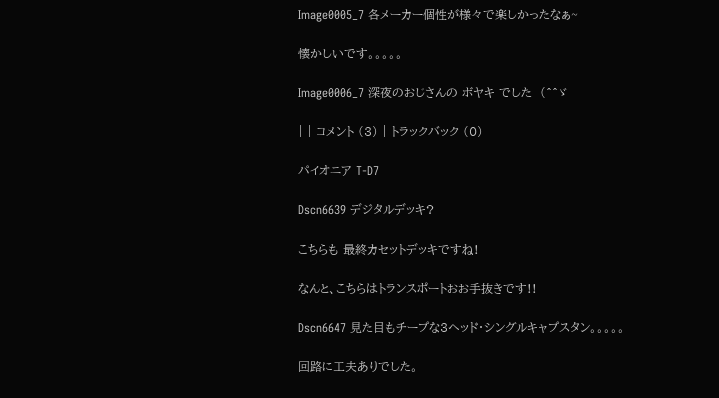Image0005_7 各メーカー個性が様々で楽しかったなぁ~

懐かしいです。。。。。

Image0006_7 深夜のおじさんの ボヤキ でした  (^^ゞ

| | コメント (3) | トラックバック (0)

パイオニア T-D7

Dscn6639 デジタルデッキ?

こちらも 最終カセットデッキですね!

なんと、こちらはトランスポートおお手抜きです!!

Dscn6647 見た目もチープな3ヘッド・シングルキャプスタン。。。。。

回路に工夫ありでした。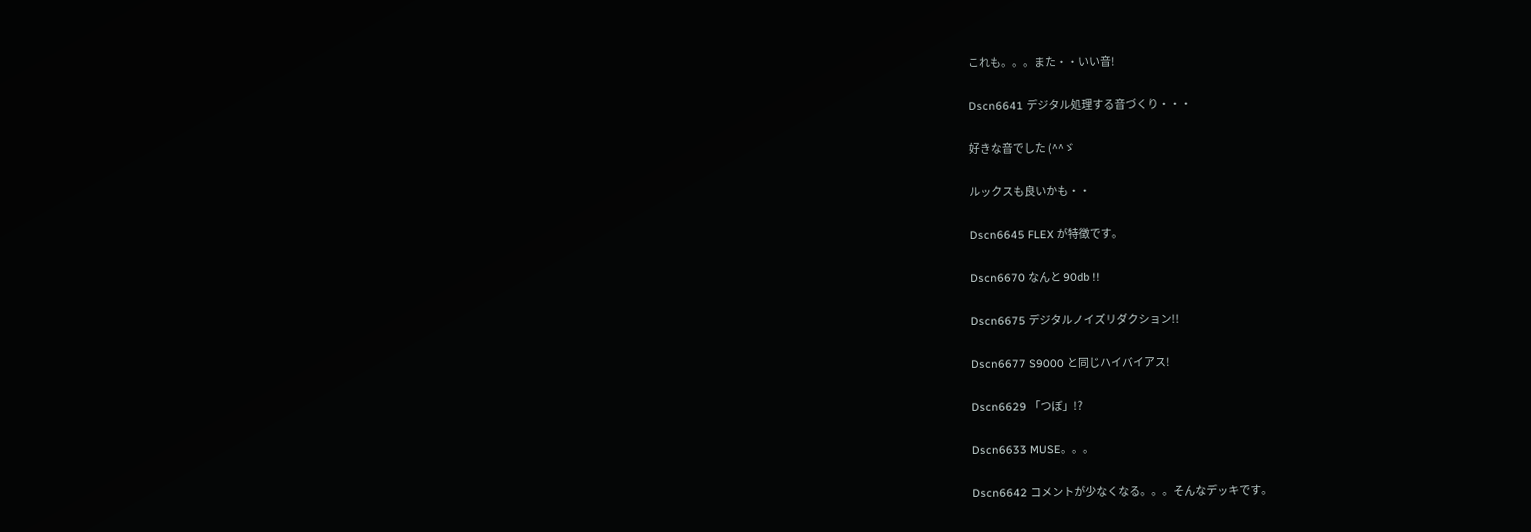これも。。。また・・いい音!

Dscn6641 デジタル処理する音づくり・・・

好きな音でした (^^ゞ

ルックスも良いかも・・

Dscn6645 FLEX が特徴です。

Dscn6670 なんと 90db !!

Dscn6675 デジタルノイズリダクション!!

Dscn6677 S9000 と同じハイバイアス!

Dscn6629 「つぼ」!?

Dscn6633 MUSE。。。

Dscn6642 コメントが少なくなる。。。そんなデッキです。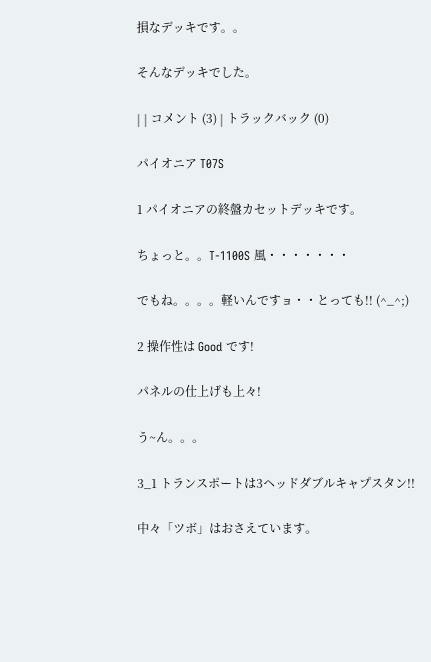損なデッキです。。

そんなデッキでした。

| | コメント (3) | トラックバック (0)

パイオニア T07S

1 パイオニアの終盤カセットデッキです。

ちょっと。。T-1100S 風・・・・・・・

でもね。。。。軽いんですョ・・とっても!! (^_^;)

2 操作性は Good です!

パネルの仕上げも上々!

う~ん。。。

3_1 トランスポートは3ヘッドダブルキャプスタン!!

中々「ツボ」はおさえています。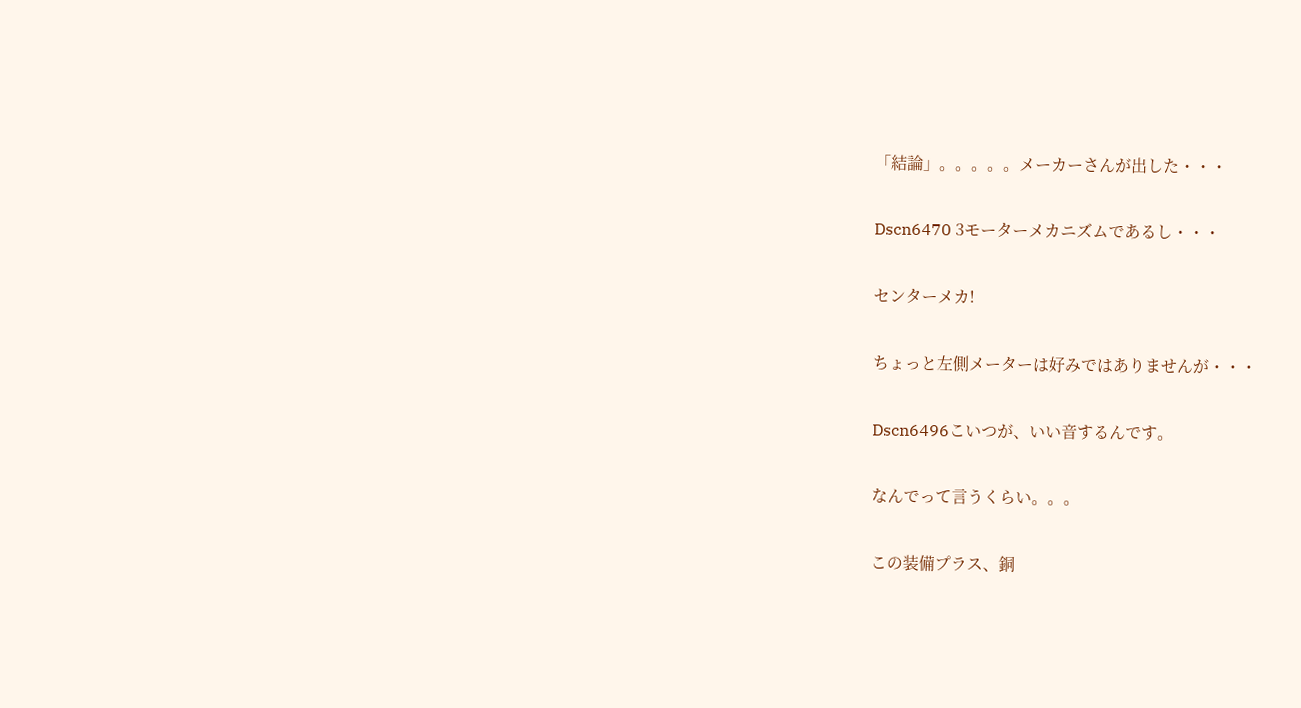「結論」。。。。。メーカーさんが出した・・・

Dscn6470 3モーターメカニズムであるし・・・

センターメカ!

ちょっと左側メーターは好みではありませんが・・・

Dscn6496こいつが、いい音するんです。

なんでって言うくらい。。。

この装備プラス、銅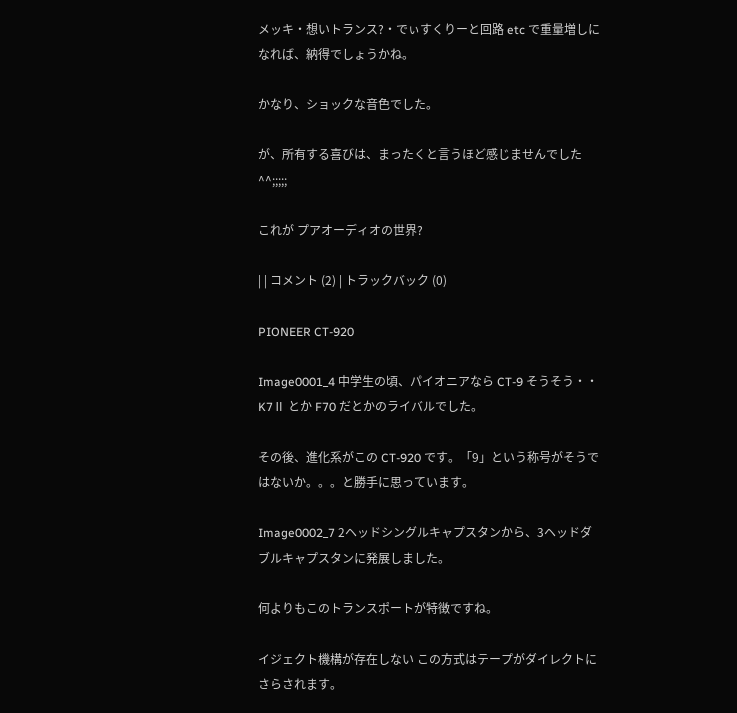メッキ・想いトランス?・でぃすくりーと回路 etc で重量増しになれば、納得でしょうかね。

かなり、ショックな音色でした。

が、所有する喜びは、まったくと言うほど感じませんでした ^^;;;;;

これが プアオーディオの世界?

| | コメント (2) | トラックバック (0)

PIONEER CT-920

Image0001_4 中学生の頃、パイオニアなら CT-9 そうそう・・ K7Ⅱ とか F70 だとかのライバルでした。

その後、進化系がこの CT-920 です。「9」という称号がそうではないか。。。と勝手に思っています。

Image0002_7 2ヘッドシングルキャプスタンから、3ヘッドダブルキャプスタンに発展しました。

何よりもこのトランスポートが特徴ですね。

イジェクト機構が存在しない この方式はテープがダイレクトにさらされます。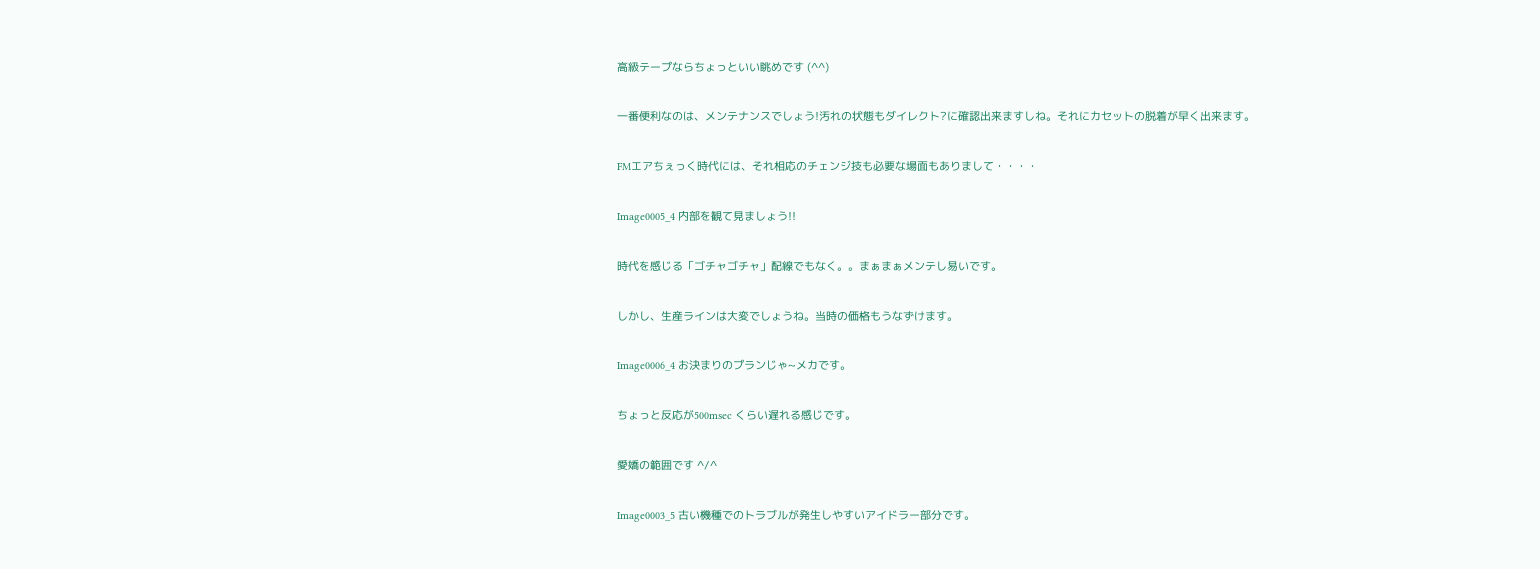高級テープならちょっといい眺めです (^^)

一番便利なのは、メンテナンスでしょう!汚れの状態もダイレクト?に確認出来ますしね。それにカセットの脱着が早く出来ます。

FMエアちぇっく時代には、それ相応のチェンジ技も必要な場面もありまして・・・・

Image0005_4 内部を観て見ましょう!!

時代を感じる「ゴチャゴチャ」配線でもなく。。まぁまぁメンテし易いです。

しかし、生産ラインは大変でしょうね。当時の価格もうなずけます。

Image0006_4 お決まりのプランじゃ~メカです。

ちょっと反応が500msec くらい遅れる感じです。

愛嬌の範囲です ^/^

Image0003_5 古い機種でのトラブルが発生しやすいアイドラー部分です。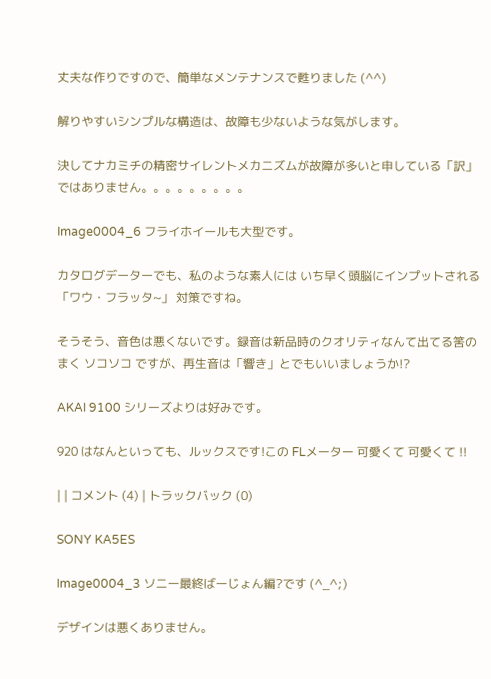丈夫な作りですので、簡単なメンテナンスで甦りました (^^)

解りやすいシンプルな構造は、故障も少ないような気がします。

決してナカミチの精密サイレントメカニズムが故障が多いと申している「訳」ではありません。。。。。。。。。

Image0004_6 フライホイールも大型です。

カタログデーターでも、私のような素人には いち早く頭脳にインプットされる 「ワウ・フラッタ~」 対策ですね。

そうそう、音色は悪くないです。録音は新品時のクオリティなんて出てる筈のまく ソコソコ ですが、再生音は「響き」とでもいいましょうか!?

AKAI 9100 シリーズよりは好みです。

920 はなんといっても、ルックスです!この FLメーター 可愛くて 可愛くて !!

| | コメント (4) | トラックバック (0)

SONY KA5ES

Image0004_3 ソニー最終ばーじょん編?です (^_^;)

デザインは悪くありません。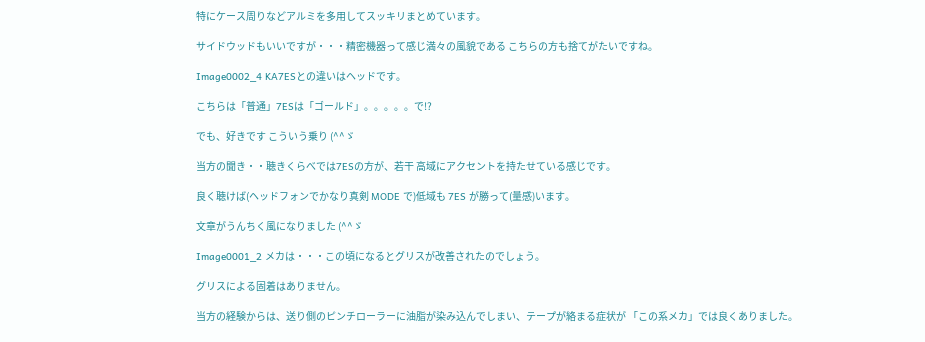特にケース周りなどアルミを多用してスッキリまとめています。

サイドウッドもいいですが・・・精密機器って感じ満々の風貌である こちらの方も捨てがたいですね。

Image0002_4 KA7ESとの違いはヘッドです。

こちらは「普通」7ESは「ゴールド」。。。。。で!?

でも、好きです こういう乗り (^^ゞ

当方の聞き・・聴きくらべでは7ESの方が、若干 高域にアクセントを持たせている感じです。

良く聴けば(ヘッドフォンでかなり真剣 MODE で)低域も 7ES が勝って(量感)います。

文章がうんちく風になりました (^^ゞ

Image0001_2 メカは・・・この頃になるとグリスが改善されたのでしょう。

グリスによる固着はありません。

当方の経験からは、送り側のピンチローラーに油脂が染み込んでしまい、テープが絡まる症状が 「この系メカ」では良くありました。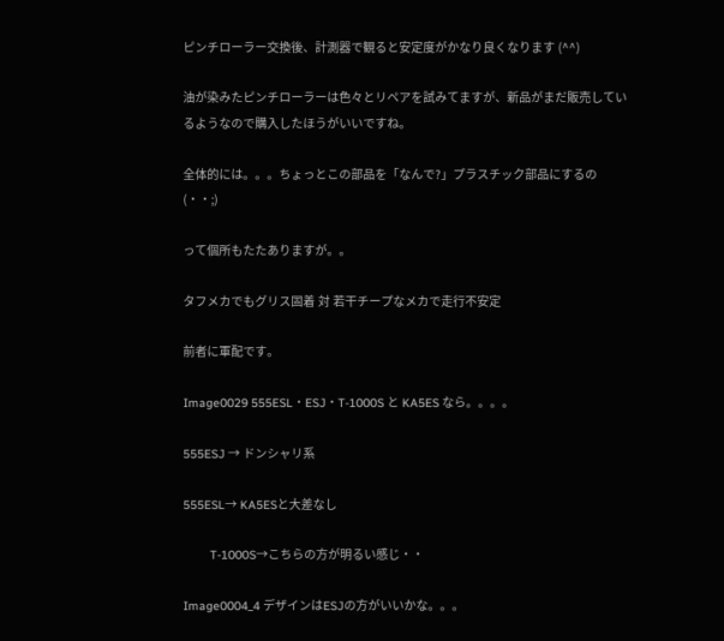ピンチローラー交換後、計測器で観ると安定度がかなり良くなります (^^)

油が染みたピンチローラーは色々とリペアを試みてますが、新品がまだ販売しているようなので購入したほうがいいですね。

全体的には。。。ちょっとこの部品を「なんで?」プラスチック部品にするの (・・;)

って個所もたたありますが。。

タフメカでもグリス固着 対 若干チープなメカで走行不安定

前者に軍配です。

Image0029 555ESL・ESJ・T-1000S と KA5ES なら。。。。

555ESJ → ドンシャリ系

555ESL→ KA5ESと大差なし

         T-1000S→こちらの方が明るい感じ・・

Image0004_4 デザインはESJの方がいいかな。。。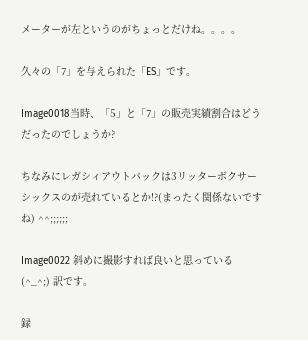メーターが左というのがちょっとだけね。。。。

久々の「7」を与えられた「ES」です。

Image0018当時、「5」と「7」の販売実績割合はどうだったのでしょうか?

ちなみにレガシィアウトバックは3リッターボクサーシックスのが売れているとか!?(まったく関係ないですね) ^^;;;;;;

Image0022 斜めに撮影すれば良いと思っている (^_^;) 訳です。

録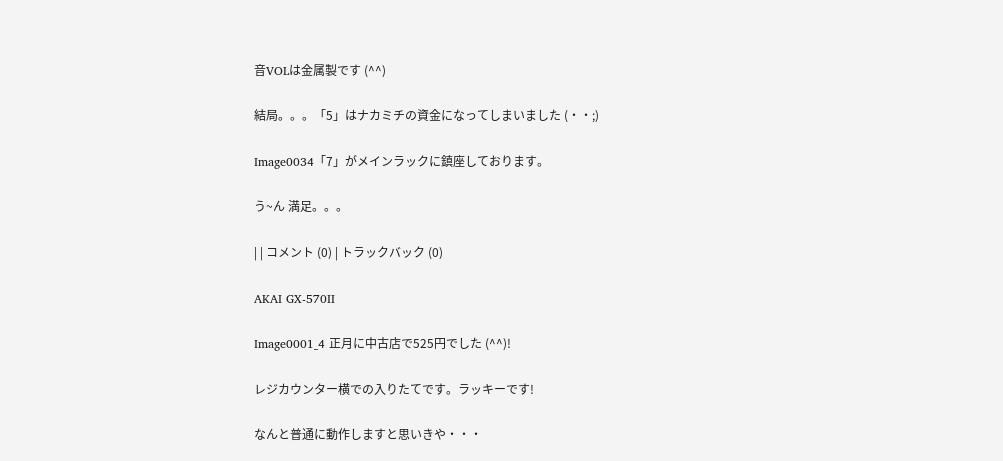音VOLは金属製です (^^)

結局。。。「5」はナカミチの資金になってしまいました (・・;)

Image0034「7」がメインラックに鎮座しております。

う~ん 満足。。。

| | コメント (0) | トラックバック (0)

AKAI GX-570Ⅱ

Image0001_4 正月に中古店で525円でした (^^)!

レジカウンター横での入りたてです。ラッキーです!

なんと普通に動作しますと思いきや・・・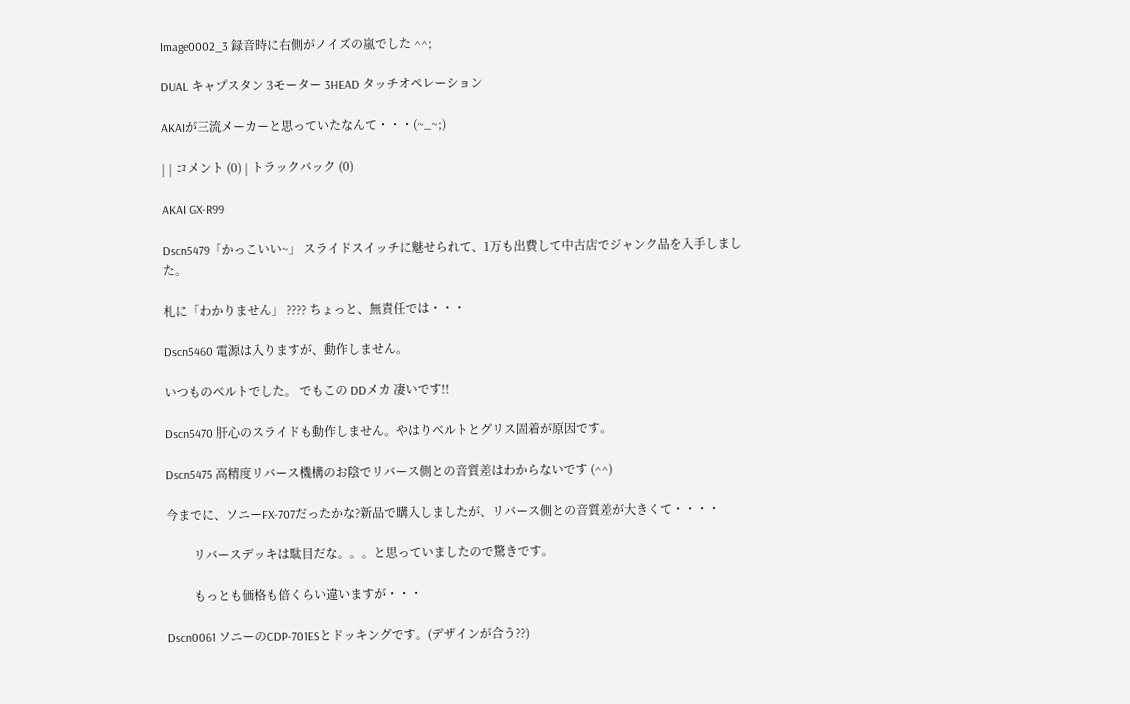Image0002_3 録音時に右側がノイズの嵐でした ^^;

DUAL キャプスタン 3モーター 3HEAD タッチオペレーション

AKAIが三流メーカーと思っていたなんて・・・(~_~;)

| | コメント (0) | トラックバック (0)

AKAI GX-R99

Dscn5479「かっこいい~」 スライドスイッチに魅せられて、1万も出費して中古店でジャンク品を入手しました。

札に「わかりません」 ???? ちょっと、無責任では・・・

Dscn5460 電源は入りますが、動作しません。

いつものベルトでした。 でもこの DDメカ 凄いです!!

Dscn5470 肝心のスライドも動作しません。やはりベルトとグリス固着が原因です。

Dscn5475 高精度リバース機構のお陰でリバース側との音質差はわからないです (^^)

今までに、ソニーFX-707だったかな?新品で購入しましたが、リバース側との音質差が大きくて・・・・

         リバースデッキは駄目だな。。。と思っていましたので驚きです。

         もっとも価格も倍くらい違いますが・・・

Dscn0061 ソニーのCDP-701ESとドッキングです。(デザインが合う??)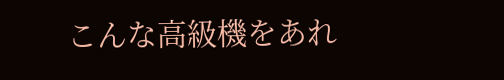こんな高級機をあれ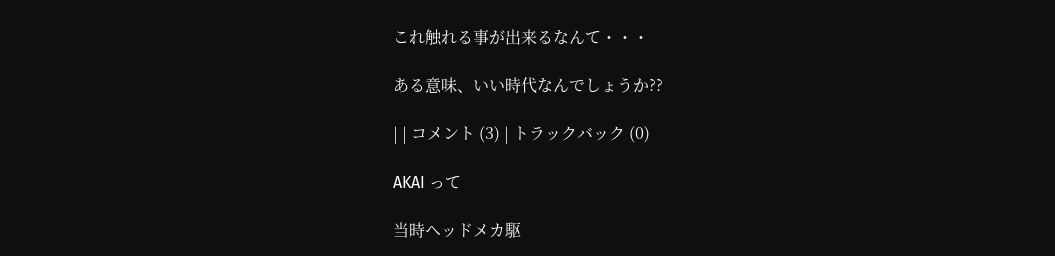これ触れる事が出来るなんて・・・

ある意味、いい時代なんでしょうか??

| | コメント (3) | トラックバック (0)

AKAI って

当時ヘッドメカ駆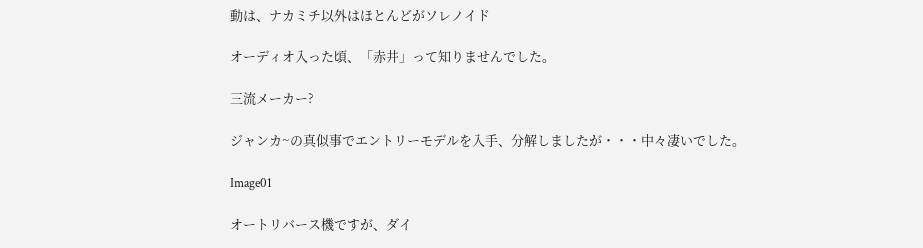動は、ナカミチ以外はほとんどがソレノイド

オーディオ入った頃、「赤井」って知りませんでした。

三流メーカー?

ジャンカ~の真似事でエントリーモデルを入手、分解しましたが・・・中々凄いでした。

Image01

オートリバース機ですが、ダイ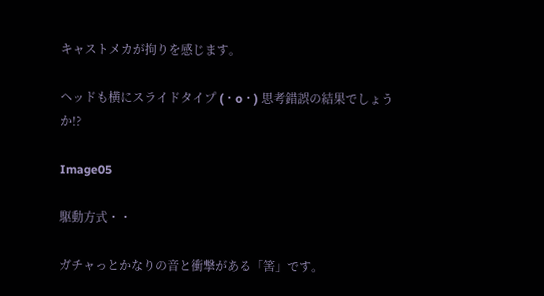キャストメカが拘りを感じます。

ヘッドも横にスライドタイプ (・o・) 思考錯誤の結果でしょうか!?

Image05

駆動方式・・

ガチャっとかなりの音と衝撃がある「筈」です。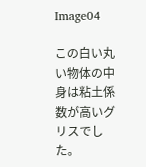Image04

この白い丸い物体の中身は粘土係数が高いグリスでした。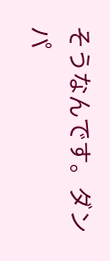そうなんです。ダンパ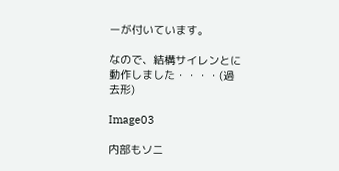ーが付いています。

なので、結構サイレンとに動作しました・・・・(過去形)

Image03

内部もソニ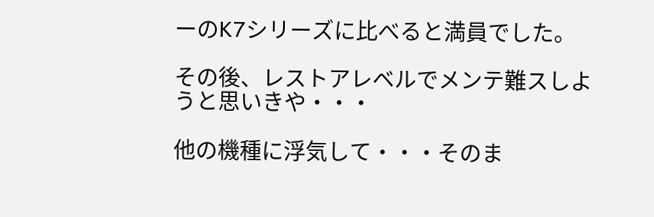ーのK7シリーズに比べると満員でした。

その後、レストアレベルでメンテ難スしようと思いきや・・・

他の機種に浮気して・・・そのま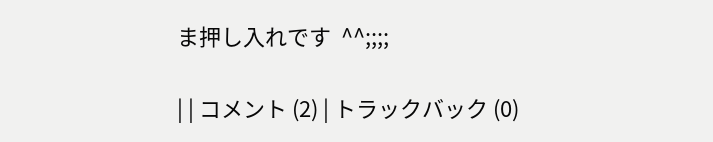ま押し入れです  ^^;;;;

| | コメント (2) | トラックバック (0)